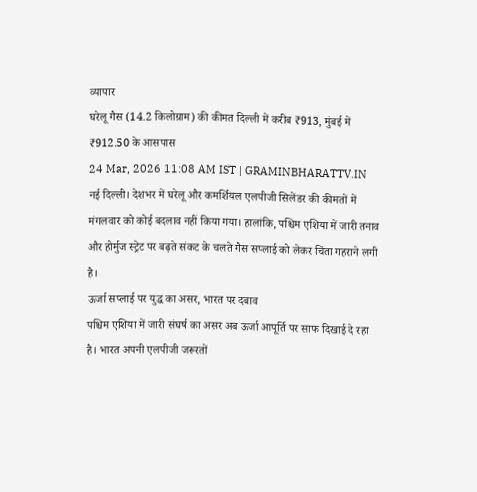व्यापार
घरेलू गैस (14.2 किलोग्राम) की कीमत दिल्ली में करीब ₹913, मुंबई में ₹912.50 के आसपास
24 Mar, 2026 11:08 AM IST | GRAMINBHARATTV.IN
नई दिल्ली। देशभर में घरेलू और कमर्शियल एलपीजी सिलेंडर की कीमतों में मंगलवार को कोई बदलाव नहीं किया गया। हालांकि, पश्चिम एशिया में जारी तनाव और होर्मुज स्ट्रेट पर बढ़ते संकट के चलते गैस सप्लाई को लेकर चिंता गहराने लगी है।
ऊर्जा सप्लाई पर युद्ध का असर, भारत पर दबाव
पश्चिम एशिया में जारी संघर्ष का असर अब ऊर्जा आपूर्ति पर साफ दिखाई दे रहा है। भारत अपनी एलपीजी जरूरतों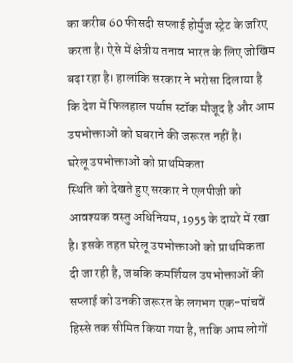का करीब 60 फीसदी सप्लाई होर्मुज स्ट्रेट के जरिए करता है। ऐसे में क्षेत्रीय तनाव भारत के लिए जोखिम बढ़ा रहा है। हालांकि सरकार ने भरोसा दिलाया है कि देश में फिलहाल पर्याप्त स्टॉक मौजूद है और आम उपभोक्ताओं को घबराने की जरूरत नहीं है।
घरेलू उपभोक्ताओं को प्राथमिकता
स्थिति को देखते हुए सरकार ने एलपीजी को आवश्यक वस्तु अधिनियम, 1955 के दायरे में रखा है। इसके तहत घरेलू उपभोक्ताओं को प्राथमिकता दी जा रही है, जबकि कमर्शियल उपभोक्ताओं की सप्लाई को उनकी जरूरत के लगभग एक-पांचवें हिस्से तक सीमित किया गया है, ताकि आम लोगों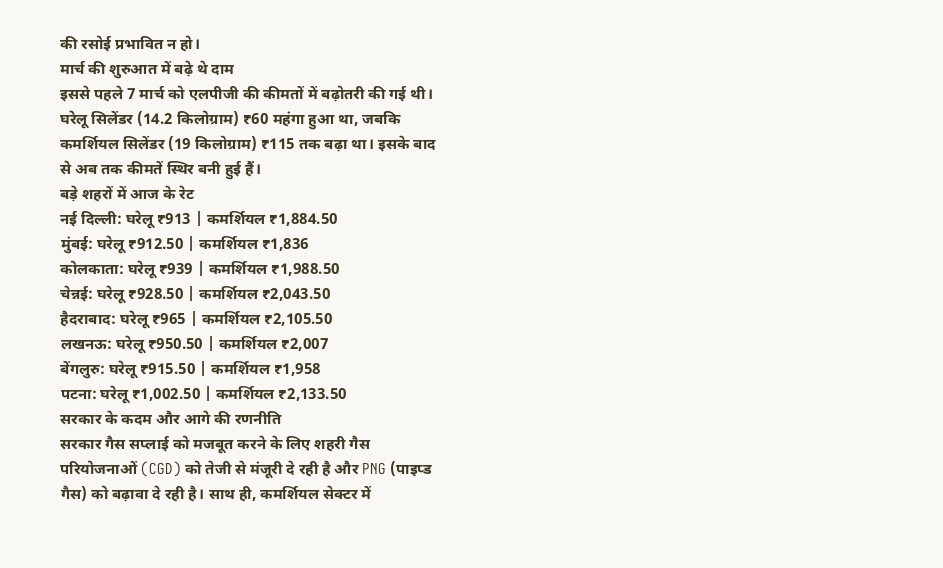की रसोई प्रभावित न हो।
मार्च की शुरुआत में बढ़े थे दाम
इससे पहले 7 मार्च को एलपीजी की कीमतों में बढ़ोतरी की गई थी। घरेलू सिलेंडर (14.2 किलोग्राम) ₹60 महंगा हुआ था, जबकि कमर्शियल सिलेंडर (19 किलोग्राम) ₹115 तक बढ़ा था। इसके बाद से अब तक कीमतें स्थिर बनी हुई हैं।
बड़े शहरों में आज के रेट
नई दिल्ली: घरेलू ₹913 | कमर्शियल ₹1,884.50
मुंबई: घरेलू ₹912.50 | कमर्शियल ₹1,836
कोलकाता: घरेलू ₹939 | कमर्शियल ₹1,988.50
चेन्नई: घरेलू ₹928.50 | कमर्शियल ₹2,043.50
हैदराबाद: घरेलू ₹965 | कमर्शियल ₹2,105.50
लखनऊ: घरेलू ₹950.50 | कमर्शियल ₹2,007
बेंगलुरु: घरेलू ₹915.50 | कमर्शियल ₹1,958
पटना: घरेलू ₹1,002.50 | कमर्शियल ₹2,133.50
सरकार के कदम और आगे की रणनीति
सरकार गैस सप्लाई को मजबूत करने के लिए शहरी गैस परियोजनाओं (CGD) को तेजी से मंजूरी दे रही है और PNG (पाइप्ड गैस) को बढ़ावा दे रही है। साथ ही, कमर्शियल सेक्टर में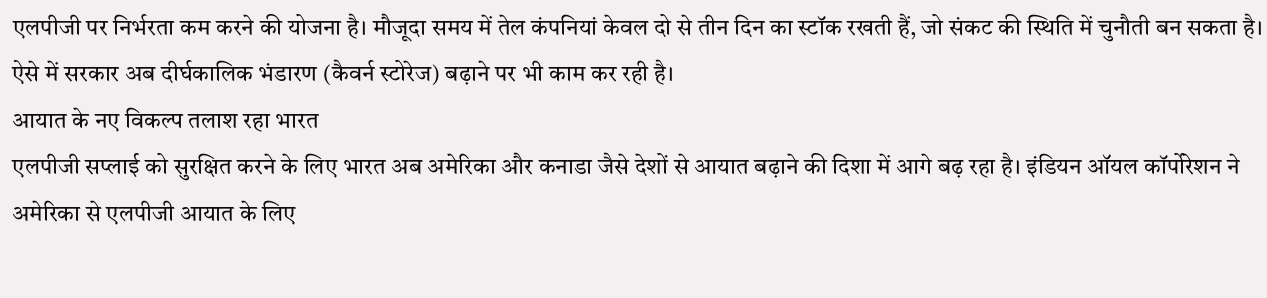एलपीजी पर निर्भरता कम करने की योजना है। मौजूदा समय में तेल कंपनियां केवल दो से तीन दिन का स्टॉक रखती हैं, जो संकट की स्थिति में चुनौती बन सकता है। ऐसे में सरकार अब दीर्घकालिक भंडारण (कैवर्न स्टोरेज) बढ़ाने पर भी काम कर रही है।
आयात के नए विकल्प तलाश रहा भारत
एलपीजी सप्लाई को सुरक्षित करने के लिए भारत अब अमेरिका और कनाडा जैसे देशों से आयात बढ़ाने की दिशा में आगे बढ़ रहा है। इंडियन ऑयल कॉर्पोरेशन ने अमेरिका से एलपीजी आयात के लिए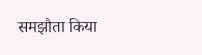समझौता किया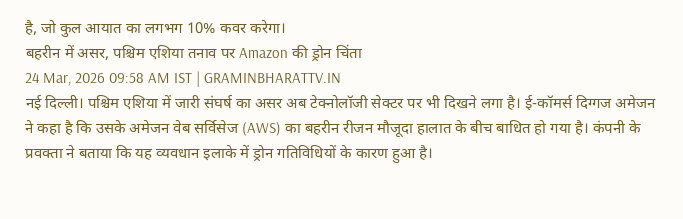है, जो कुल आयात का लगभग 10% कवर करेगा।
बहरीन में असर, पश्चिम एशिया तनाव पर Amazon की ड्रोन चिंता
24 Mar, 2026 09:58 AM IST | GRAMINBHARATTV.IN
नई दिल्ली। पश्चिम एशिया में जारी संघर्ष का असर अब टेक्नोलॉजी सेक्टर पर भी दिखने लगा है। ई-कॉमर्स दिग्गज अमेजन ने कहा है कि उसके अमेजन वेब सर्विसेज (AWS) का बहरीन रीजन मौजूदा हालात के बीच बाधित हो गया है। कंपनी के प्रवक्ता ने बताया कि यह व्यवधान इलाके में ड्रोन गतिविधियों के कारण हुआ है।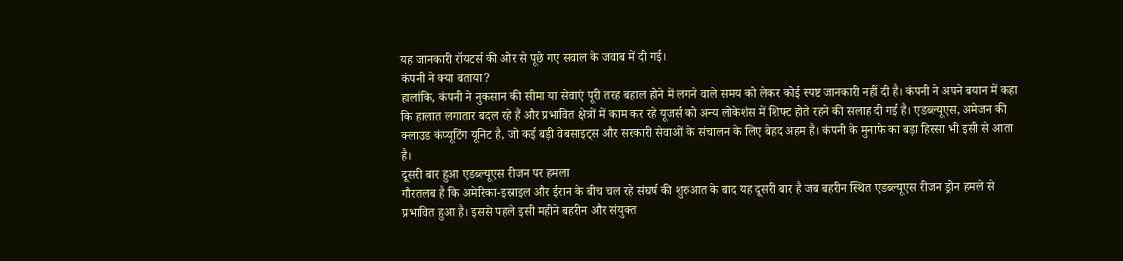यह जानकारी रॉयटर्स की ओर से पूछे गए सवाल के जवाब में दी गई।
कंपनी ने क्या बताया?
हालांकि, कंपनी ने नुकसान की सीमा या सेवाएं पूरी तरह बहाल होने में लगने वाले समय को लेकर कोई स्पष्ट जानकारी नहीं दी है। कंपनी ने अपने बयान में कहा कि हालात लगातार बदल रहे हैं और प्रभावित क्षेत्रों में काम कर रहे यूजर्स को अन्य लोकेशंस में शिफ्ट होते रहने की सलाह दी गई है। एडब्ल्यूएस, अमेजन की क्लाउड कंप्यूटिंग यूनिट है, जो कई बड़ी वेबसाइट्स और सरकारी सेवाओं के संचालन के लिए बेहद अहम है। कंपनी के मुनाफे का बड़ा हिस्सा भी इसी से आता है।
दूसरी बार हुआ एडब्ल्यूएस रीजन पर हमला
गौरतलब है कि अमेरिका-इस्राइल और ईरान के बीच चल रहे संघर्ष की शुरुआत के बाद यह दूसरी बार है जब बहरीन स्थित एडब्ल्यूएस रीजन ड्रोन हमले से प्रभावित हुआ है। इससे पहले इसी महीने बहरीन और संयुक्त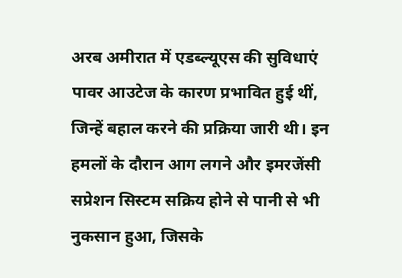अरब अमीरात में एडब्ल्यूएस की सुविधाएं पावर आउटेज के कारण प्रभावित हुई थीं, जिन्हें बहाल करने की प्रक्रिया जारी थी। इन हमलों के दौरान आग लगने और इमरजेंसी सप्रेशन सिस्टम सक्रिय होने से पानी से भी नुकसान हुआ, जिसके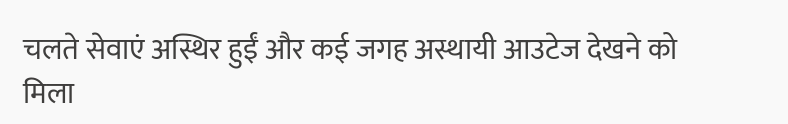चलते सेवाएं अस्थिर हुईं और कई जगह अस्थायी आउटेज देखने को मिला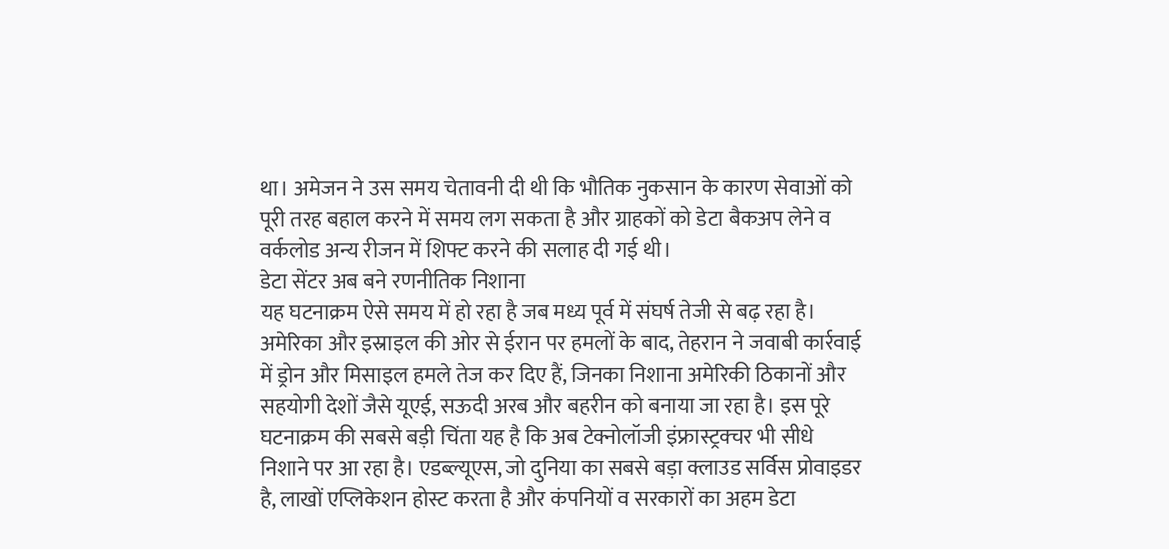था। अमेजन ने उस समय चेतावनी दी थी कि भौतिक नुकसान के कारण सेवाओं को पूरी तरह बहाल करने में समय लग सकता है और ग्राहकों को डेटा बैकअप लेने व वर्कलोड अन्य रीजन में शिफ्ट करने की सलाह दी गई थी।
डेटा सेंटर अब बने रणनीतिक निशाना
यह घटनाक्रम ऐसे समय में हो रहा है जब मध्य पूर्व में संघर्ष तेजी से बढ़ रहा है। अमेरिका और इस्राइल की ओर से ईरान पर हमलों के बाद, तेहरान ने जवाबी कार्रवाई में ड्रोन और मिसाइल हमले तेज कर दिए हैं, जिनका निशाना अमेरिकी ठिकानों और सहयोगी देशों जैसे यूएई, सऊदी अरब और बहरीन को बनाया जा रहा है। इस पूरे घटनाक्रम की सबसे बड़ी चिंता यह है कि अब टेक्नोलॉजी इंफ्रास्ट्रक्चर भी सीधे निशाने पर आ रहा है। एडब्ल्यूएस, जो दुनिया का सबसे बड़ा क्लाउड सर्विस प्रोवाइडर है, लाखों एप्लिकेशन होस्ट करता है और कंपनियों व सरकारों का अहम डेटा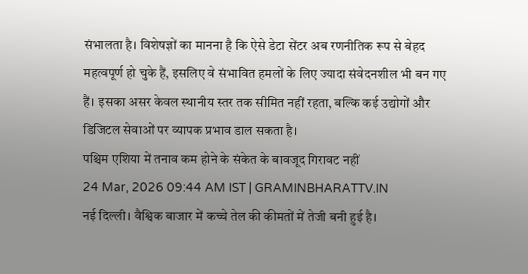संभालता है। विशेषज्ञों का मानना है कि ऐसे डेटा सेंटर अब रणनीतिक रूप से बेहद महत्वपूर्ण हो चुके हैं, इसलिए वे संभावित हमलों के लिए ज्यादा संवेदनशील भी बन गए हैं। इसका असर केवल स्थानीय स्तर तक सीमित नहीं रहता, बल्कि कई उद्योगों और डिजिटल सेवाओं पर व्यापक प्रभाव डाल सकता है।
पश्चिम एशिया में तनाव कम होने के संकेत के बावजूद गिरावट नहीं
24 Mar, 2026 09:44 AM IST | GRAMINBHARATTV.IN
नई दिल्ली। वैश्विक बाजार में कच्चे तेल की कीमतों में तेजी बनी हुई है।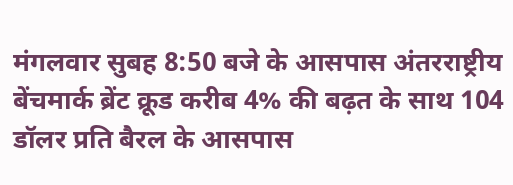मंगलवार सुबह 8:50 बजे के आसपास अंतरराष्ट्रीय बेंचमार्क ब्रेंट क्रूड करीब 4% की बढ़त के साथ 104 डॉलर प्रति बैरल के आसपास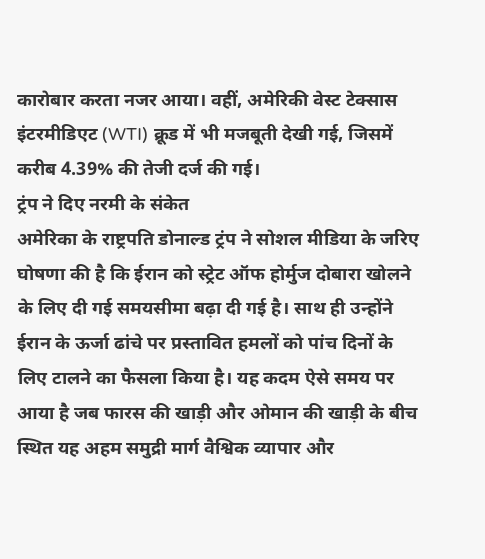कारोबार करता नजर आया। वहीं, अमेरिकी वेस्ट टेक्सास इंटरमीडिएट (WTI) क्रूड में भी मजबूती देखी गई, जिसमें करीब 4.39% की तेजी दर्ज की गई।
ट्रंप ने दिए नरमी के संकेत
अमेरिका के राष्ट्रपति डोनाल्ड ट्रंप ने सोशल मीडिया के जरिए घोषणा की है कि ईरान को स्ट्रेट ऑफ होर्मुज दोबारा खोलने के लिए दी गई समयसीमा बढ़ा दी गई है। साथ ही उन्होंने ईरान के ऊर्जा ढांचे पर प्रस्तावित हमलों को पांच दिनों के लिए टालने का फैसला किया है। यह कदम ऐसे समय पर आया है जब फारस की खाड़ी और ओमान की खाड़ी के बीच स्थित यह अहम समुद्री मार्ग वैश्विक व्यापार और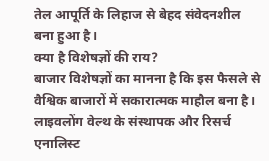तेल आपूर्ति के लिहाज से बेहद संवेदनशील बना हुआ है।
क्या है विशेषज्ञों की राय?
बाजार विशेषज्ञों का मानना है कि इस फैसले से वैश्विक बाजारों में सकारात्मक माहौल बना है। लाइवलोंग वेल्थ के संस्थापक और रिसर्च एनालिस्ट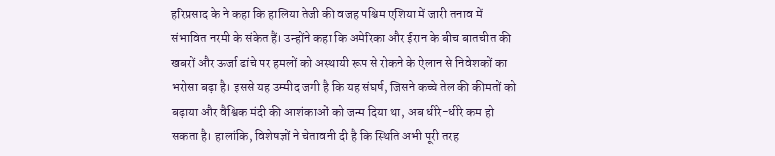हरिप्रसाद के ने कहा कि हालिया तेजी की वजह पश्चिम एशिया में जारी तनाव में संभावित नरमी के संकेत हैं। उन्होंने कहा कि अमेरिका और ईरान के बीच बातचीत की खबरों और ऊर्जा ढांचे पर हमलों को अस्थायी रूप से रोकने के ऐलान से निवेशकों का भरोसा बढ़ा है। इससे यह उम्मीद जगी है कि यह संघर्ष, जिसने कच्चे तेल की कीमतों को बढ़ाया और वैश्विक मंदी की आशंकाओं को जन्म दिया था, अब धीरे-धीरे कम हो सकता है। हालांकि, विशेषज्ञों ने चेतावनी दी है कि स्थिति अभी पूरी तरह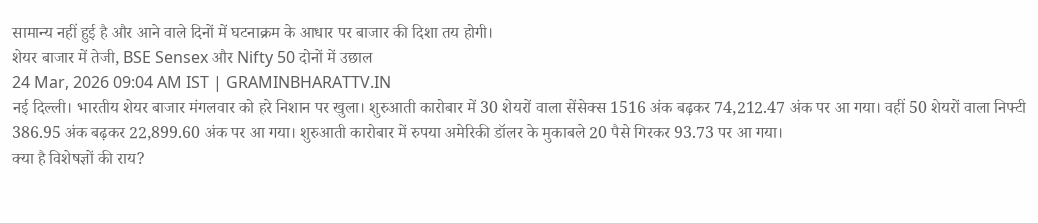सामान्य नहीं हुई है और आने वाले दिनों में घटनाक्रम के आधार पर बाजार की दिशा तय होगी।
शेयर बाजार में तेजी, BSE Sensex और Nifty 50 दोनों में उछाल
24 Mar, 2026 09:04 AM IST | GRAMINBHARATTV.IN
नई दिल्ली। भारतीय शेयर बाजार मंगलवार को हरे निशान पर खुला। शुरुआती कारोबार में 30 शेयरों वाला सेंसेक्स 1516 अंक बढ़कर 74,212.47 अंक पर आ गया। वहीं 50 शेयरों वाला निफ्टी 386.95 अंक बढ़कर 22,899.60 अंक पर आ गया। शुरुआती कारोबार में रुपया अमेरिकी डॉलर के मुकाबले 20 पैसे गिरकर 93.73 पर आ गया।
क्या है विशेषज्ञों की राय?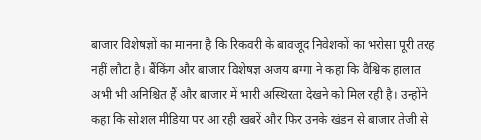बाजार विशेषज्ञों का मानना है कि रिकवरी के बावजूद निवेशकों का भरोसा पूरी तरह नहीं लौटा है। बैंकिंग और बाजार विशेषज्ञ अजय बग्गा ने कहा कि वैश्विक हालात अभी भी अनिश्चित हैं और बाजार में भारी अस्थिरता देखने को मिल रही है। उन्होंने कहा कि सोशल मीडिया पर आ रही खबरें और फिर उनके खंडन से बाजार तेजी से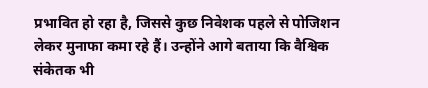प्रभावित हो रहा है, जिससे कुछ निवेशक पहले से पोजिशन लेकर मुनाफा कमा रहे हैं। उन्होंने आगे बताया कि वैश्विक संकेतक भी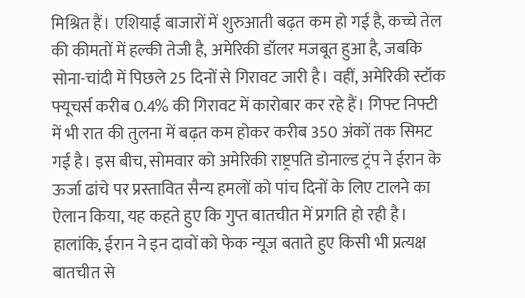मिश्रित हैं। एशियाई बाजारों में शुरुआती बढ़त कम हो गई है, कच्चे तेल की कीमतों में हल्की तेजी है, अमेरिकी डॉलर मजबूत हुआ है, जबकि सोना-चांदी में पिछले 25 दिनों से गिरावट जारी है। वहीं, अमेरिकी स्टॉक फ्यूचर्स करीब 0.4% की गिरावट में कारोबार कर रहे हैं। गिफ्ट निफ्टी में भी रात की तुलना में बढ़त कम होकर करीब 350 अंकों तक सिमट गई है। इस बीच, सोमवार को अमेरिकी राष्ट्रपति डोनाल्ड ट्रंप ने ईरान के ऊर्जा ढांचे पर प्रस्तावित सैन्य हमलों को पांच दिनों के लिए टालने का ऐलान किया, यह कहते हुए कि गुप्त बातचीत में प्रगति हो रही है। हालांकि, ईरान ने इन दावों को फेक न्यूज बताते हुए किसी भी प्रत्यक्ष बातचीत से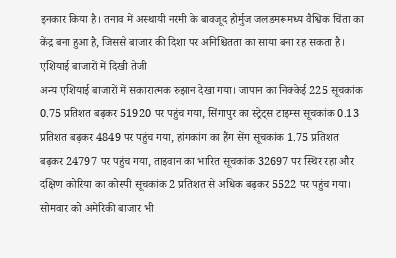इनकार किया है। तनाव में अस्थायी नरमी के बावजूद होर्मुज जलडमरूमध्य वैश्विक चिंता का केंद्र बना हुआ है, जिससे बाजार की दिशा पर अनिश्चितता का साया बना रह सकता है।
एशियाई बाजारों में दिखी तेजी
अन्य एशियाई बाजारों में सकारात्मक रुझान देखा गया। जापान का निक्केई 225 सूचकांक 0.75 प्रतिशत बढ़कर 51920 पर पहुंच गया, सिंगापुर का स्ट्रेट्स टाइम्स सूचकांक 0.13 प्रतिशत बढ़कर 4849 पर पहुंच गया, हांगकांग का हैंग सेंग सूचकांक 1.75 प्रतिशत बढ़कर 24797 पर पहुंच गया, ताइवान का भारित सूचकांक 32697 पर स्थिर रहा और दक्षिण कोरिया का कोस्पी सूचकांक 2 प्रतिशत से अधिक बढ़कर 5522 पर पहुंच गया। सोमवार को अमेरिकी बाजार भी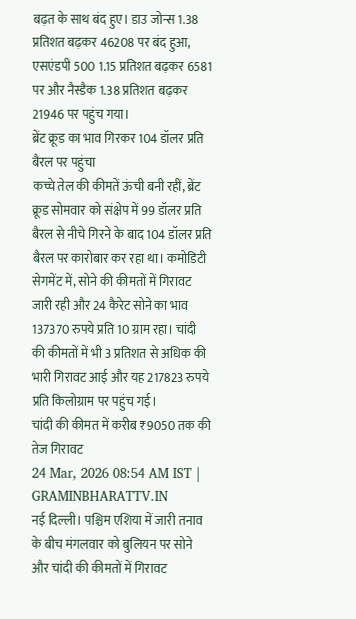बढ़त के साथ बंद हुए। डाउ जोन्स 1.38 प्रतिशत बढ़कर 46208 पर बंद हुआ, एसएंडपी 500 1.15 प्रतिशत बढ़कर 6581 पर और नैस्डैक 1.38 प्रतिशत बढ़कर 21946 पर पहुंच गया।
ब्रेंट क्रूड का भाव गिरकर 104 डॉलर प्रति बैरल पर पहुंचा
कच्चे तेल की कीमतें ऊंची बनी रहीं, ब्रेंट क्रूड सोमवार को संक्षेप में 99 डॉलर प्रति बैरल से नीचे गिरने के बाद 104 डॉलर प्रति बैरल पर कारोबार कर रहा था। कमोडिटी सेगमेंट में, सोने की कीमतों में गिरावट जारी रही और 24 कैरेट सोने का भाव 137370 रुपये प्रति 10 ग्राम रहा। चांदी की कीमतों में भी 3 प्रतिशत से अधिक की भारी गिरावट आई और यह 217823 रुपये प्रति किलोग्राम पर पहुंच गई।
चांदी की कीमत में करीब ₹9050 तक की तेज गिरावट
24 Mar, 2026 08:54 AM IST | GRAMINBHARATTV.IN
नई दिल्ली। पश्चिम एशिया में जारी तनाव के बीच मंगलवार को बुलियन पर सोने और चांदी की कीमतों में गिरावट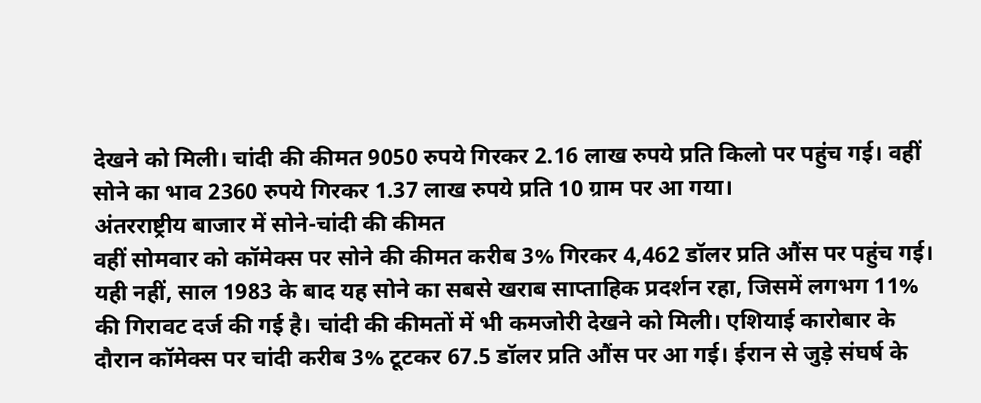देखने को मिली। चांदी की कीमत 9050 रुपये गिरकर 2.16 लाख रुपये प्रति किलो पर पहुंच गई। वहीं सोने का भाव 2360 रुपये गिरकर 1.37 लाख रुपये प्रति 10 ग्राम पर आ गया।
अंतरराष्ट्रीय बाजार में सोने-चांदी की कीमत
वहीं सोमवार को कॉमेक्स पर सोने की कीमत करीब 3% गिरकर 4,462 डॉलर प्रति औंस पर पहुंच गई। यही नहीं, साल 1983 के बाद यह सोने का सबसे खराब साप्ताहिक प्रदर्शन रहा, जिसमें लगभग 11% की गिरावट दर्ज की गई है। चांदी की कीमतों में भी कमजोरी देखने को मिली। एशियाई कारोबार के दौरान कॉमेक्स पर चांदी करीब 3% टूटकर 67.5 डॉलर प्रति औंस पर आ गई। ईरान से जुड़े संघर्ष के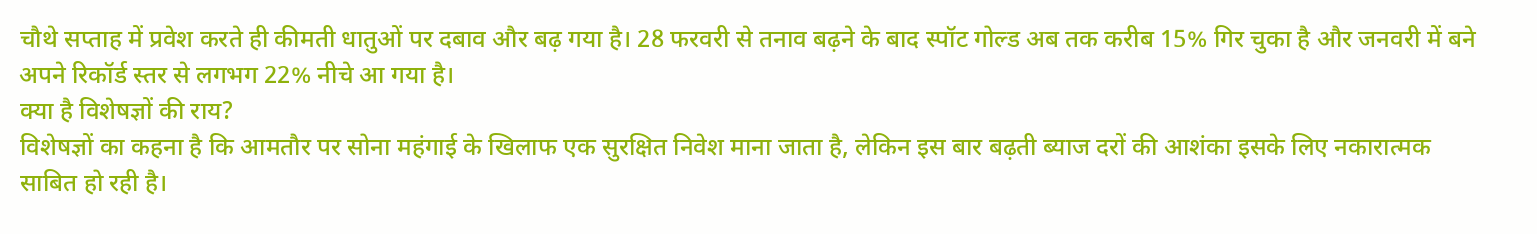चौथे सप्ताह में प्रवेश करते ही कीमती धातुओं पर दबाव और बढ़ गया है। 28 फरवरी से तनाव बढ़ने के बाद स्पॉट गोल्ड अब तक करीब 15% गिर चुका है और जनवरी में बने अपने रिकॉर्ड स्तर से लगभग 22% नीचे आ गया है।
क्या है विशेषज्ञों की राय?
विशेषज्ञों का कहना है कि आमतौर पर सोना महंगाई के खिलाफ एक सुरक्षित निवेश माना जाता है, लेकिन इस बार बढ़ती ब्याज दरों की आशंका इसके लिए नकारात्मक साबित हो रही है।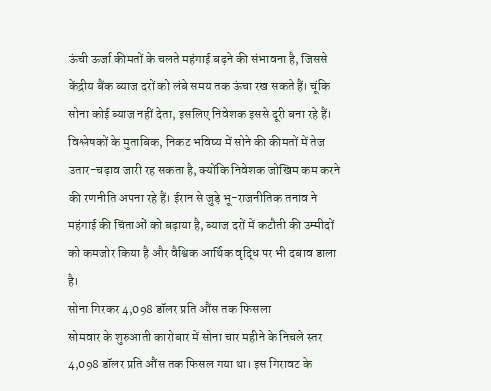ऊंची ऊर्जा कीमतों के चलते महंगाई बढ़ने की संभावना है, जिससे केंद्रीय बैंक ब्याज दरों को लंबे समय तक ऊंचा रख सकते हैं। चूंकि सोना कोई ब्याज नहीं देता, इसलिए निवेशक इससे दूरी बना रहे हैं। विश्लेषकों के मुताबिक, निकट भविष्य में सोने की कीमतों में तेज उतार-चढ़ाव जारी रह सकता है, क्योंकि निवेशक जोखिम कम करने की रणनीति अपना रहे हैं। ईरान से जुड़े भू-राजनीतिक तनाव ने महंगाई की चिंताओं को बढ़ाया है, ब्याज दरों में कटौती की उम्मीदों को कमजोर किया है और वैश्विक आर्थिक वृद्धि पर भी दबाव डाला है।
सोना गिरकर 4,098 डॉलर प्रति औंस तक फिसला
सोमवार के शुरुआती कारोबार में सोना चार महीने के निचले स्तर 4,098 डॉलर प्रति औंस तक फिसल गया था। इस गिरावट के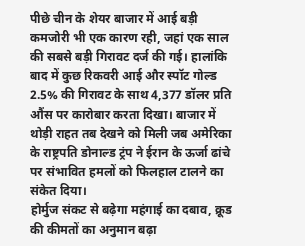पीछे चीन के शेयर बाजार में आई बड़ी कमजोरी भी एक कारण रही, जहां एक साल की सबसे बड़ी गिरावट दर्ज की गई। हालांकि बाद में कुछ रिकवरी आई और स्पॉट गोल्ड 2.5% की गिरावट के साथ 4,377 डॉलर प्रति औंस पर कारोबार करता दिखा। बाजार में थोड़ी राहत तब देखने को मिली जब अमेरिका के राष्ट्रपति डोनाल्ड ट्रंप ने ईरान के ऊर्जा ढांचे पर संभावित हमलों को फिलहाल टालने का संकेत दिया।
होर्मुज संकट से बढ़ेगा महंगाई का दबाव, क्रूड की कीमतों का अनुमान बढ़ा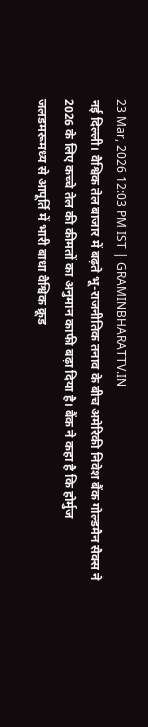23 Mar, 2026 12:03 PM IST | GRAMINBHARATTV.IN
नई दिल्ली। वैश्विक तेल बाजार में बढ़ते भू-राजनीतिक तनाव के बीच अमेरिकी निवेश बैंक गोल्डमैन सैक्स ने 2026 के लिए कच्चे तेल की कीमतों का अनुमान काफी बढ़ा दिया है। बैंक ने कहा है कि होर्मुज जलडमरूमध्य से आपूर्ति में भारी बाधा वैश्विक क्रूड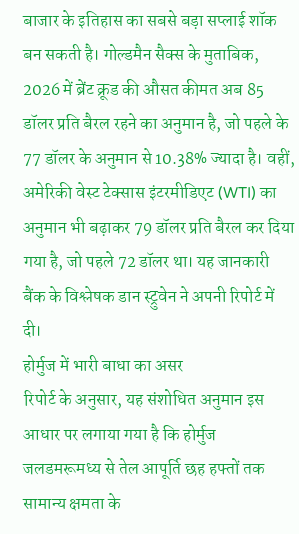बाजार के इतिहास का सबसे बड़ा सप्लाई शॉक बन सकती है। गोल्डमैन सैक्स के मुताबिक, 2026 में ब्रेंट क्रूड की औसत कीमत अब 85 डॉलर प्रति बैरल रहने का अनुमान है, जो पहले के 77 डॉलर के अनुमान से 10.38% ज्यादा है। वहीं, अमेरिकी वेस्ट टेक्सास इंटरमीडिएट (WTI) का अनुमान भी बढ़ाकर 79 डॉलर प्रति बैरल कर दिया गया है, जो पहले 72 डॉलर था। यह जानकारी बैंक के विश्लेषक डान स्ट्रुवेन ने अपनी रिपोर्ट में दी।
होर्मुज में भारी बाधा का असर
रिपोर्ट के अनुसार, यह संशोधित अनुमान इस आधार पर लगाया गया है कि होर्मुज जलडमरूमध्य से तेल आपूर्ति छह हफ्तों तक सामान्य क्षमता के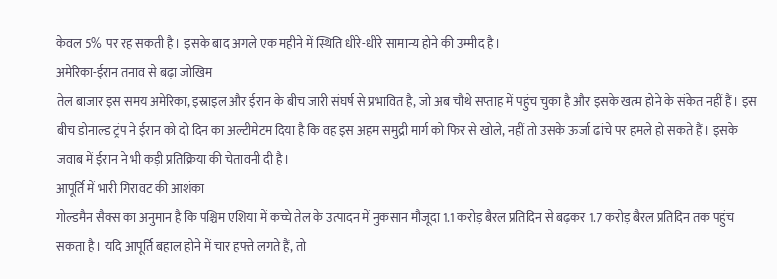केवल 5% पर रह सकती है। इसके बाद अगले एक महीने में स्थिति धीरे-धीरे सामान्य होने की उम्मीद है।
अमेरिका-ईरान तनाव से बढ़ा जोखिम
तेल बाजार इस समय अमेरिका, इस्राइल और ईरान के बीच जारी संघर्ष से प्रभावित है, जो अब चौथे सप्ताह में पहुंच चुका है और इसके खत्म होने के संकेत नहीं हैं। इस बीच डोनाल्ड ट्रंप ने ईरान को दो दिन का अल्टीमेटम दिया है कि वह इस अहम समुद्री मार्ग को फिर से खोले, नहीं तो उसके ऊर्जा ढांचे पर हमले हो सकते हैं। इसके जवाब में ईरान ने भी कड़ी प्रतिक्रिया की चेतावनी दी है।
आपूर्ति में भारी गिरावट की आशंका
गोल्डमैन सैक्स का अनुमान है कि पश्चिम एशिया में कच्चे तेल के उत्पादन में नुकसान मौजूदा 1.1 करोड़ बैरल प्रतिदिन से बढ़कर 1.7 करोड़ बैरल प्रतिदिन तक पहुंच सकता है। यदि आपूर्ति बहाल होने में चार हफ्ते लगते हैं, तो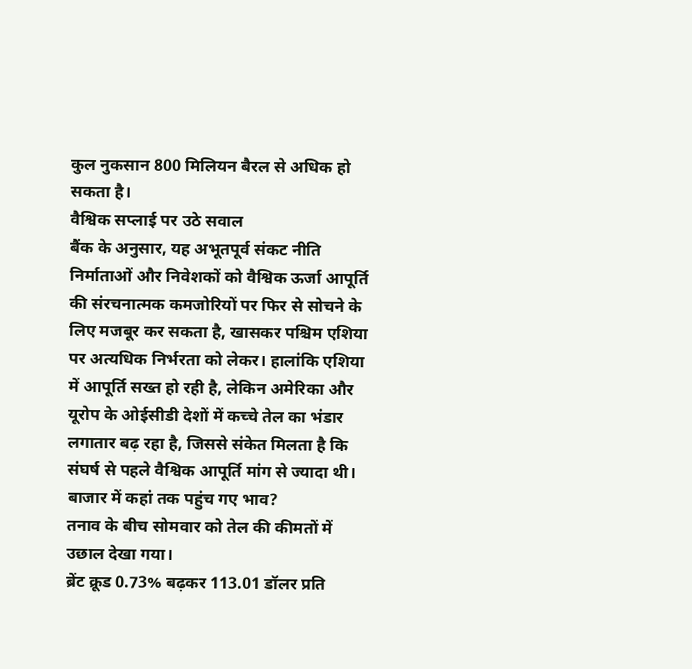कुल नुकसान 800 मिलियन बैरल से अधिक हो सकता है।
वैश्विक सप्लाई पर उठे सवाल
बैंक के अनुसार, यह अभूतपूर्व संकट नीति निर्माताओं और निवेशकों को वैश्विक ऊर्जा आपूर्ति की संरचनात्मक कमजोरियों पर फिर से सोचने के लिए मजबूर कर सकता है, खासकर पश्चिम एशिया पर अत्यधिक निर्भरता को लेकर। हालांकि एशिया में आपूर्ति सख्त हो रही है, लेकिन अमेरिका और यूरोप के ओईसीडी देशों में कच्चे तेल का भंडार लगातार बढ़ रहा है, जिससे संकेत मिलता है कि संघर्ष से पहले वैश्विक आपूर्ति मांग से ज्यादा थी।
बाजार में कहां तक पहुंच गए भाव?
तनाव के बीच सोमवार को तेल की कीमतों में उछाल देखा गया।
ब्रेंट क्रूड 0.73% बढ़कर 113.01 डॉलर प्रति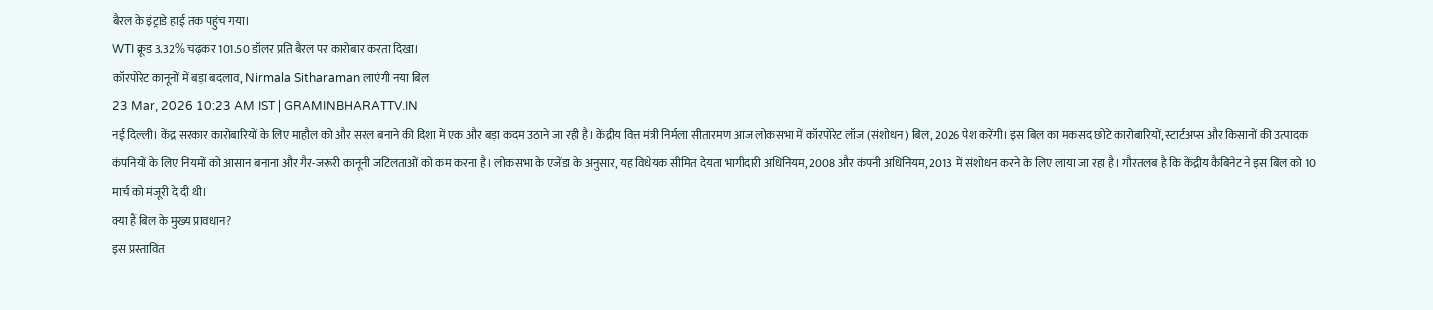बैरल के इंट्राडे हाई तक पहुंच गया।
WTI क्रूड 3.32% चढ़कर 101.50 डॉलर प्रति बैरल पर कारोबार करता दिखा।
कॉरपोरेट कानूनों में बड़ा बदलाव, Nirmala Sitharaman लाएंगी नया बिल
23 Mar, 2026 10:23 AM IST | GRAMINBHARATTV.IN
नई दिल्ली। केंद्र सरकार कारोबारियों के लिए माहौल को और सरल बनाने की दिशा में एक और बड़ा कदम उठाने जा रही है। केंद्रीय वित्त मंत्री निर्मला सीतारमण आज लोकसभा में कॉरपोरेट लॉज (संशोधन) बिल, 2026 पेश करेंगी। इस बिल का मकसद छोटे कारोबारियों, स्टार्टअप्स और किसानों की उत्पादक कंपनियों के लिए नियमों को आसान बनाना और गैर-जरूरी कानूनी जटिलताओं को कम करना है। लोकसभा के एजेंडा के अनुसार, यह विधेयक सीमित देयता भागीदारी अधिनियम, 2008 और कंपनी अधिनियम, 2013 में संशोधन करने के लिए लाया जा रहा है। गौरतलब है कि केंद्रीय कैबिनेट ने इस बिल को 10 मार्च को मंजूरी दे दी थी।
क्या हैं बिल के मुख्य प्रावधान?
इस प्रस्तावित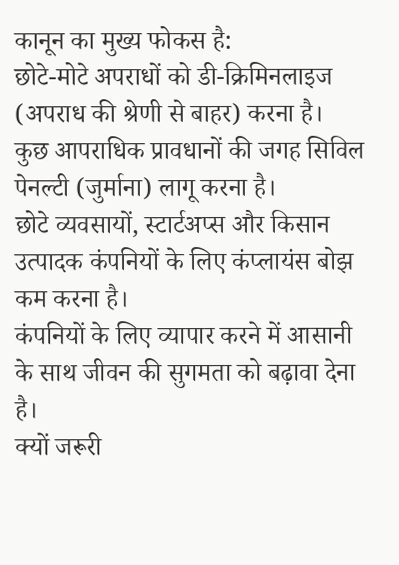कानून का मुख्य फोकस है:
छोटे-मोटे अपराधों को डी-क्रिमिनलाइज (अपराध की श्रेणी से बाहर) करना है।
कुछ आपराधिक प्रावधानों की जगह सिविल पेनल्टी (जुर्माना) लागू करना है।
छोटे व्यवसायों, स्टार्टअप्स और किसान उत्पादक कंपनियों के लिए कंप्लायंस बोझ कम करना है।
कंपनियों के लिए व्यापार करने में आसानी के साथ जीवन की सुगमता को बढ़ावा देना है।
क्यों जरूरी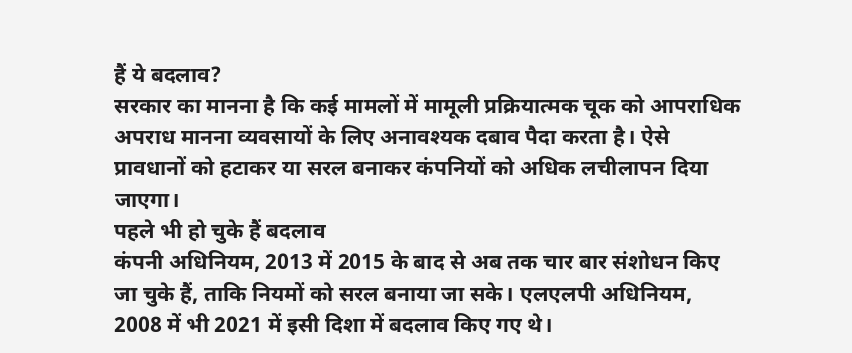हैं ये बदलाव?
सरकार का मानना है कि कई मामलों में मामूली प्रक्रियात्मक चूक को आपराधिक अपराध मानना व्यवसायों के लिए अनावश्यक दबाव पैदा करता है। ऐसे प्रावधानों को हटाकर या सरल बनाकर कंपनियों को अधिक लचीलापन दिया जाएगा।
पहले भी हो चुके हैं बदलाव
कंपनी अधिनियम, 2013 में 2015 के बाद से अब तक चार बार संशोधन किए जा चुके हैं, ताकि नियमों को सरल बनाया जा सके। एलएलपी अधिनियम, 2008 में भी 2021 में इसी दिशा में बदलाव किए गए थे।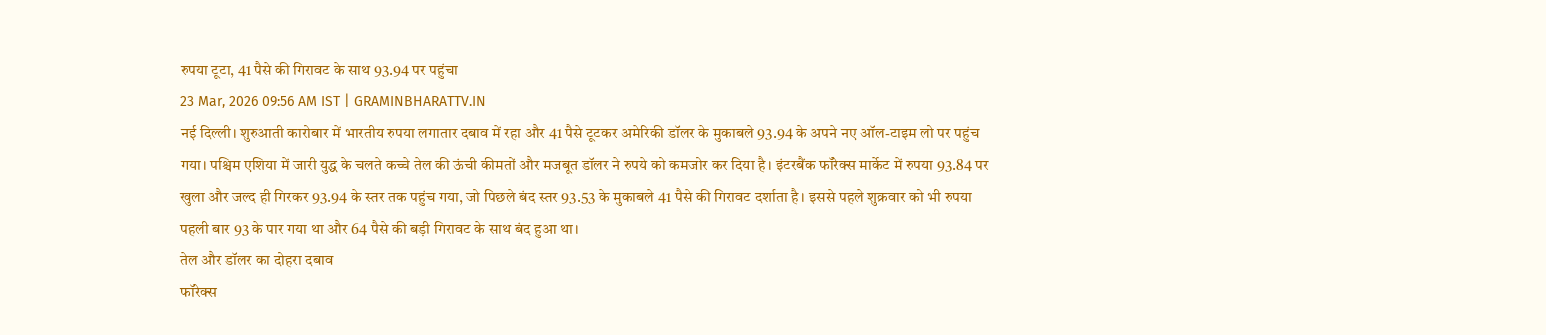रुपया टूटा, 41 पैसे की गिरावट के साथ 93.94 पर पहुंचा
23 Mar, 2026 09:56 AM IST | GRAMINBHARATTV.IN
नई दिल्ली। शुरुआती कारोबार में भारतीय रुपया लगातार दबाव में रहा और 41 पैसे टूटकर अमेरिकी डॉलर के मुकाबले 93.94 के अपने नए ऑल-टाइम लो पर पहुंच गया। पश्चिम एशिया में जारी युद्ध के चलते कच्चे तेल की ऊंची कीमतों और मजबूत डॉलर ने रुपये को कमजोर कर दिया है। इंटरबैंक फॉरेक्स मार्केट में रुपया 93.84 पर खुला और जल्द ही गिरकर 93.94 के स्तर तक पहुंच गया, जो पिछले बंद स्तर 93.53 के मुकाबले 41 पैसे की गिरावट दर्शाता है। इससे पहले शुक्रवार को भी रुपया पहली बार 93 के पार गया था और 64 पैसे की बड़ी गिरावट के साथ बंद हुआ था।
तेल और डॉलर का दोहरा दबाव
फॉरेक्स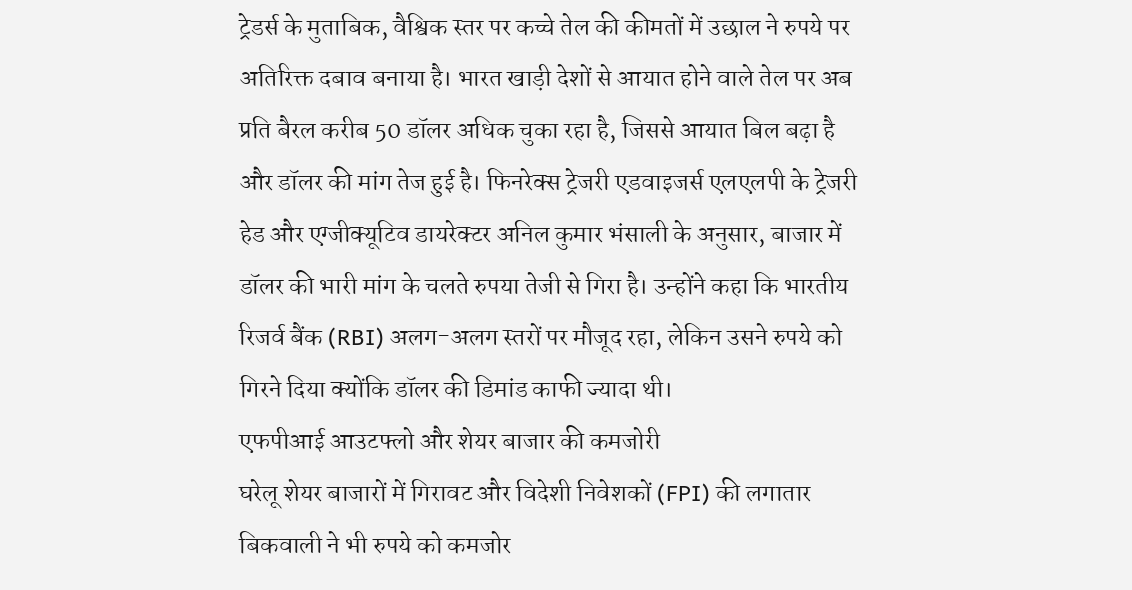ट्रेडर्स के मुताबिक, वैश्विक स्तर पर कच्चे तेल की कीमतों में उछाल ने रुपये पर अतिरिक्त दबाव बनाया है। भारत खाड़ी देशों से आयात होने वाले तेल पर अब प्रति बैरल करीब 50 डॉलर अधिक चुका रहा है, जिससे आयात बिल बढ़ा है और डॉलर की मांग तेज हुई है। फिनरेक्स ट्रेजरी एडवाइजर्स एलएलपी के ट्रेजरी हेड और एग्जीक्यूटिव डायरेक्टर अनिल कुमार भंसाली के अनुसार, बाजार में डॉलर की भारी मांग के चलते रुपया तेजी से गिरा है। उन्होंने कहा कि भारतीय रिजर्व बैंक (RBI) अलग-अलग स्तरों पर मौजूद रहा, लेकिन उसने रुपये को गिरने दिया क्योंकि डॉलर की डिमांड काफी ज्यादा थी।
एफपीआई आउटफ्लो और शेयर बाजार की कमजोरी
घरेलू शेयर बाजारों में गिरावट और विदेशी निवेशकों (FPI) की लगातार बिकवाली ने भी रुपये को कमजोर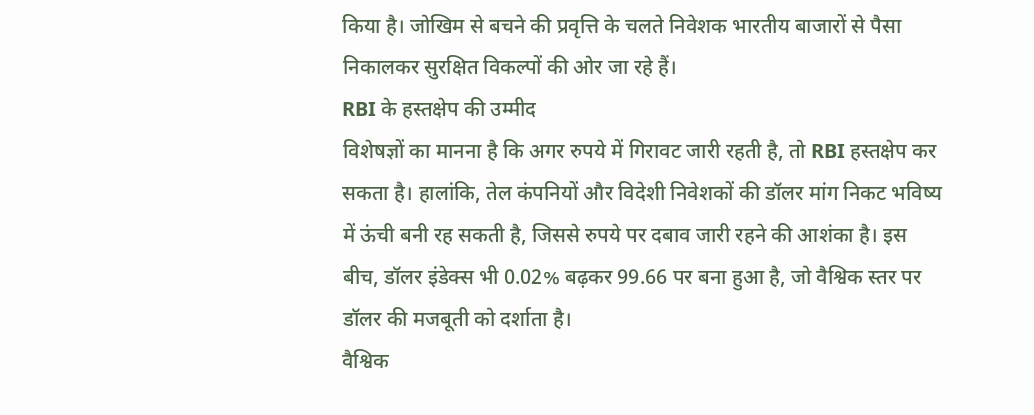किया है। जोखिम से बचने की प्रवृत्ति के चलते निवेशक भारतीय बाजारों से पैसा निकालकर सुरक्षित विकल्पों की ओर जा रहे हैं।
RBI के हस्तक्षेप की उम्मीद
विशेषज्ञों का मानना है कि अगर रुपये में गिरावट जारी रहती है, तो RBI हस्तक्षेप कर सकता है। हालांकि, तेल कंपनियों और विदेशी निवेशकों की डॉलर मांग निकट भविष्य में ऊंची बनी रह सकती है, जिससे रुपये पर दबाव जारी रहने की आशंका है। इस बीच, डॉलर इंडेक्स भी 0.02% बढ़कर 99.66 पर बना हुआ है, जो वैश्विक स्तर पर डॉलर की मजबूती को दर्शाता है।
वैश्विक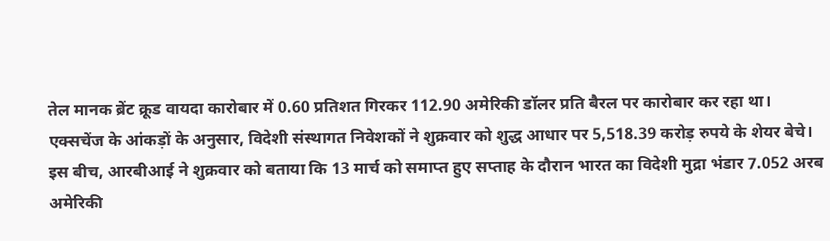तेल मानक ब्रेंट क्रूड वायदा कारोबार में 0.60 प्रतिशत गिरकर 112.90 अमेरिकी डॉलर प्रति बैरल पर कारोबार कर रहा था।
एक्सचेंज के आंकड़ों के अनुसार, विदेशी संस्थागत निवेशकों ने शुक्रवार को शुद्ध आधार पर 5,518.39 करोड़ रुपये के शेयर बेचे।
इस बीच, आरबीआई ने शुक्रवार को बताया कि 13 मार्च को समाप्त हुए सप्ताह के दौरान भारत का विदेशी मुद्रा भंडार 7.052 अरब अमेरिकी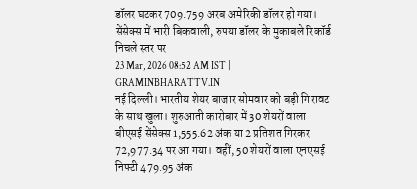डॉलर घटकर 709.759 अरब अमेरिकी डॉलर हो गया।
सेंसेक्स में भारी बिकवाली, रुपया डॉलर के मुकाबले रिकॉर्ड निचले स्तर पर
23 Mar, 2026 08:52 AM IST | GRAMINBHARATTV.IN
नई दिल्ली। भारतीय शेयर बाजार सोमवार को बड़ी गिरावट के साथ खुला। शुरुआती कारोबार में 30 शेयरों वाला बीएसई सेंसेक्स 1,555.62 अंक या 2 प्रतिशत गिरकर 72,977.34 पर आ गया। वहीं, 50 शेयरों वाला एनएसई निफ्टी 479.95 अंक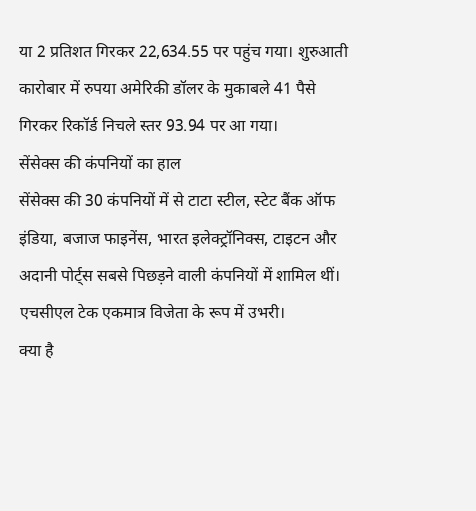या 2 प्रतिशत गिरकर 22,634.55 पर पहुंच गया। शुरुआती कारोबार में रुपया अमेरिकी डॉलर के मुकाबले 41 पैसे गिरकर रिकॉर्ड निचले स्तर 93.94 पर आ गया।
सेंसेक्स की कंपनियों का हाल
सेंसेक्स की 30 कंपनियों में से टाटा स्टील, स्टेट बैंक ऑफ इंडिया, बजाज फाइनेंस, भारत इलेक्ट्रॉनिक्स, टाइटन और अदानी पोर्ट्स सबसे पिछड़ने वाली कंपनियों में शामिल थीं। एचसीएल टेक एकमात्र विजेता के रूप में उभरी।
क्या है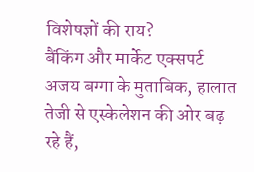विशेषज्ञों की राय?
बैंकिंग और मार्केट एक्सपर्ट अजय बग्गा के मुताबिक, हालात तेजी से एस्केलेशन की ओर बढ़ रहे हैं,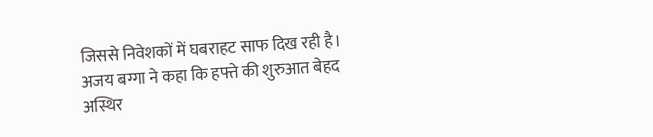जिससे निवेशकों में घबराहट साफ दिख रही है। अजय बग्गा ने कहा कि हफ्ते की शुरुआत बेहद अस्थिर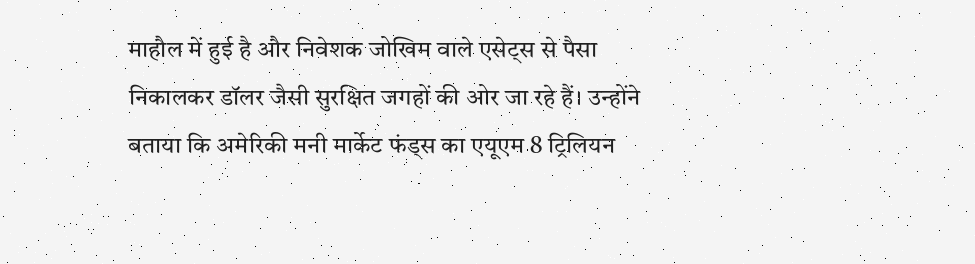माहौल में हुई है और निवेशक जोखिम वाले एसेट्स से पैसा निकालकर डॉलर जैसी सुरक्षित जगहों की ओर जा रहे हैं। उन्होंने बताया कि अमेरिकी मनी मार्केट फंड्स का एयूएम 8 ट्रिलियन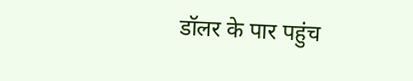डॉलर के पार पहुंच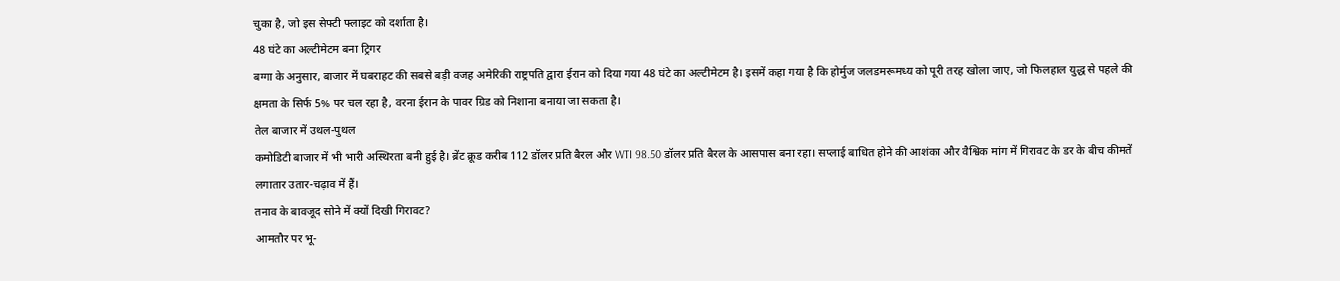चुका है, जो इस सेफ्टी फ्लाइट को दर्शाता है।
48 घंटे का अल्टीमेटम बना ट्रिगर
बग्गा के अनुसार, बाजार में घबराहट की सबसे बड़ी वजह अमेरिकी राष्ट्रपति द्वारा ईरान को दिया गया 48 घंटे का अल्टीमेटम है। इसमें कहा गया है कि होर्मुज जलडमरूमध्य को पूरी तरह खोला जाए, जो फिलहाल युद्ध से पहले की क्षमता के सिर्फ 5% पर चल रहा है, वरना ईरान के पावर ग्रिड को निशाना बनाया जा सकता है।
तेल बाजार में उथल-पुथल
कमोडिटी बाजार में भी भारी अस्थिरता बनी हुई है। ब्रेंट क्रूड करीब 112 डॉलर प्रति बैरल और WTI 98.50 डॉलर प्रति बैरल के आसपास बना रहा। सप्लाई बाधित होने की आशंका और वैश्विक मांग में गिरावट के डर के बीच कीमतें लगातार उतार-चढ़ाव में हैं।
तनाव के बावजूद सोने में क्यों दिखी गिरावट?
आमतौर पर भू-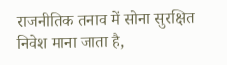राजनीतिक तनाव में सोना सुरक्षित निवेश माना जाता है,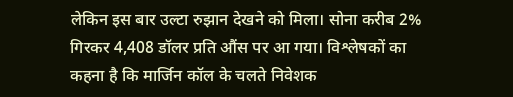लेकिन इस बार उल्टा रुझान देखने को मिला। सोना करीब 2% गिरकर 4,408 डॉलर प्रति औंस पर आ गया। विश्लेषकों का कहना है कि मार्जिन कॉल के चलते निवेशक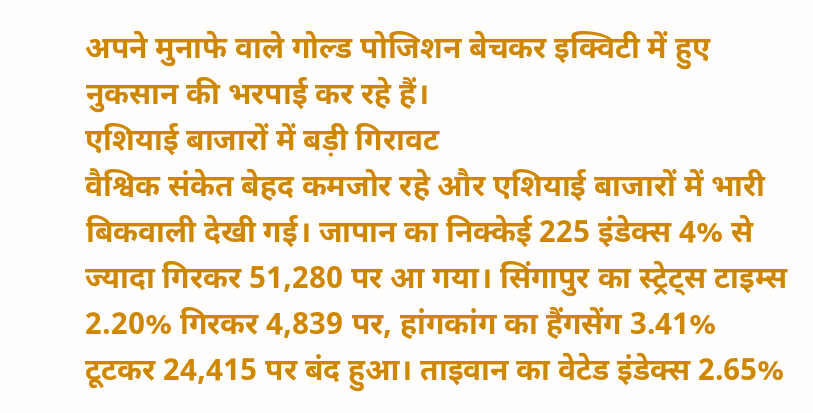अपने मुनाफे वाले गोल्ड पोजिशन बेचकर इक्विटी में हुए नुकसान की भरपाई कर रहे हैं।
एशियाई बाजारों में बड़ी गिरावट
वैश्विक संकेत बेहद कमजोर रहे और एशियाई बाजारों में भारी बिकवाली देखी गई। जापान का निक्केई 225 इंडेक्स 4% से ज्यादा गिरकर 51,280 पर आ गया। सिंगापुर का स्ट्रेट्स टाइम्स 2.20% गिरकर 4,839 पर, हांगकांग का हैंगसेंग 3.41% टूटकर 24,415 पर बंद हुआ। ताइवान का वेटेड इंडेक्स 2.65%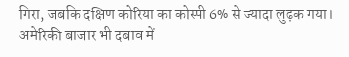गिरा, जबकि दक्षिण कोरिया का कोस्पी 6% से ज्यादा लुढ़क गया।
अमेरिकी बाजार भी दबाव में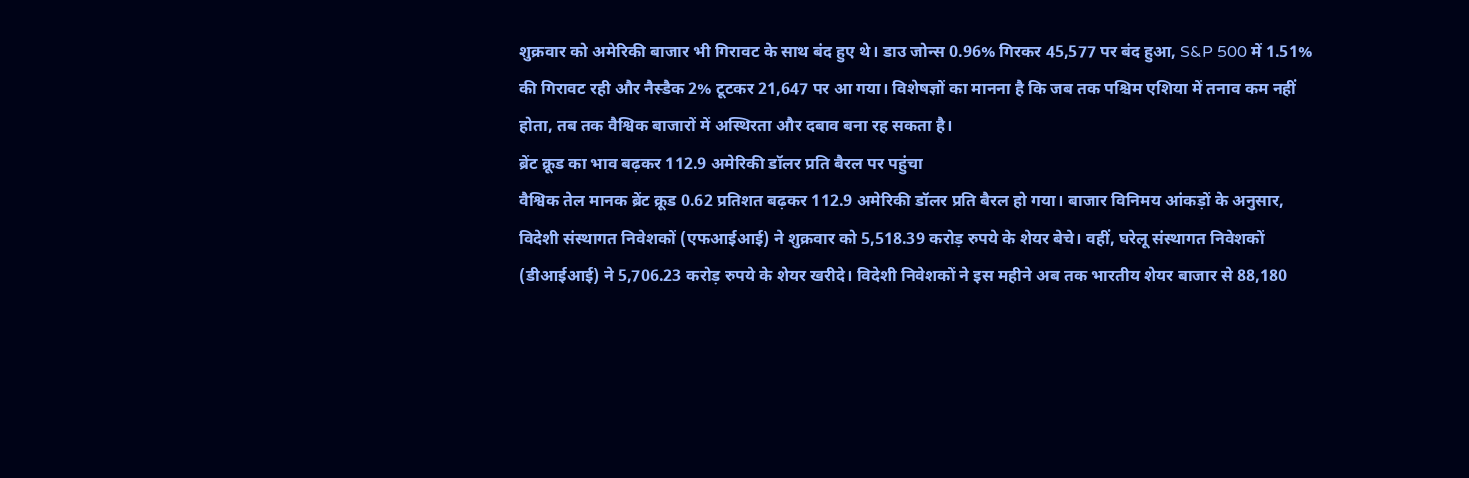शुक्रवार को अमेरिकी बाजार भी गिरावट के साथ बंद हुए थे। डाउ जोन्स 0.96% गिरकर 45,577 पर बंद हुआ, S&P 500 में 1.51% की गिरावट रही और नैस्डैक 2% टूटकर 21,647 पर आ गया। विशेषज्ञों का मानना है कि जब तक पश्चिम एशिया में तनाव कम नहीं होता, तब तक वैश्विक बाजारों में अस्थिरता और दबाव बना रह सकता है।
ब्रेंट क्रूड का भाव बढ़कर 112.9 अमेरिकी डॉलर प्रति बैरल पर पहुंचा
वैश्विक तेल मानक ब्रेंट क्रूड 0.62 प्रतिशत बढ़कर 112.9 अमेरिकी डॉलर प्रति बैरल हो गया। बाजार विनिमय आंकड़ों के अनुसार, विदेशी संस्थागत निवेशकों (एफआईआई) ने शुक्रवार को 5,518.39 करोड़ रुपये के शेयर बेचे। वहीं, घरेलू संस्थागत निवेशकों (डीआईआई) ने 5,706.23 करोड़ रुपये के शेयर खरीदे। विदेशी निवेशकों ने इस महीने अब तक भारतीय शेयर बाजार से 88,180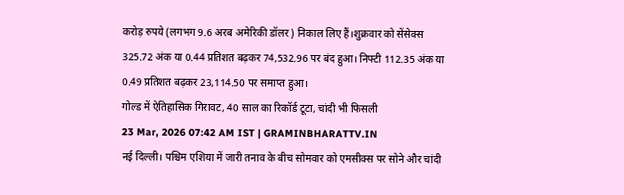करोड़ रुपये (लगभग 9.6 अरब अमेरिकी डॉलर) निकाल लिए हैं।शुक्रवार को सेंसेक्स 325.72 अंक या 0.44 प्रतिशत बढ़कर 74,532.96 पर बंद हुआ। निफ्टी 112.35 अंक या 0.49 प्रतिशत बढ़कर 23,114.50 पर समाप्त हुआ।
गोल्ड में ऐतिहासिक गिरावट, 40 साल का रिकॉर्ड टूटा, चांदी भी फिसली
23 Mar, 2026 07:42 AM IST | GRAMINBHARATTV.IN
नई दिल्ली। पश्चिम एशिया में जारी तनाव के बीच सोमवार को एमसीक्स पर सोने और चांदी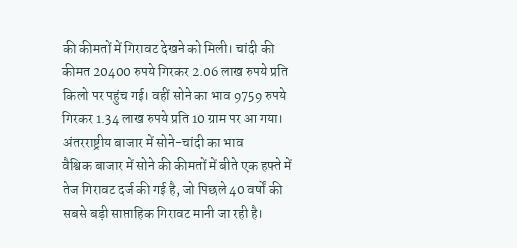की कीमतों में गिरावट देखने को मिली। चांदी की कीमत 20400 रुपये गिरकर 2.06 लाख रुपये प्रति किलो पर पहुंच गई। वहीं सोने का भाव 9759 रुपये गिरकर 1.34 लाख रुपये प्रति 10 ग्राम पर आ गया।
अंतरराष्ट्रीय बाजार में सोने-चांदी का भाव
वैश्विक बाजार में सोने की कीमतों में बीते एक हफ्ते में तेज गिरावट दर्ज की गई है, जो पिछले 40 वर्षों की सबसे बड़ी साप्ताहिक गिरावट मानी जा रही है।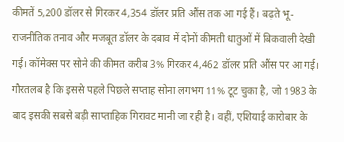कीमतें 5,200 डॉलर से गिरकर 4,354 डॉलर प्रति औंस तक आ गई हैं। बढ़ते भू-राजनीतिक तनाव और मजबूत डॉलर के दबाव में दोनों कीमती धातुओं में बिकवाली देखी गई। कॉमेक्स पर सोने की कीमत करीब 3% गिरकर 4,462 डॉलर प्रति औंस पर आ गई। गौरतलब है कि इससे पहले पिछले सप्ताह सोना लगभग 11% टूट चुका है, जो 1983 के बाद इसकी सबसे बड़ी साप्ताहिक गिरावट मानी जा रही है। वहीं, एशियाई कारोबार के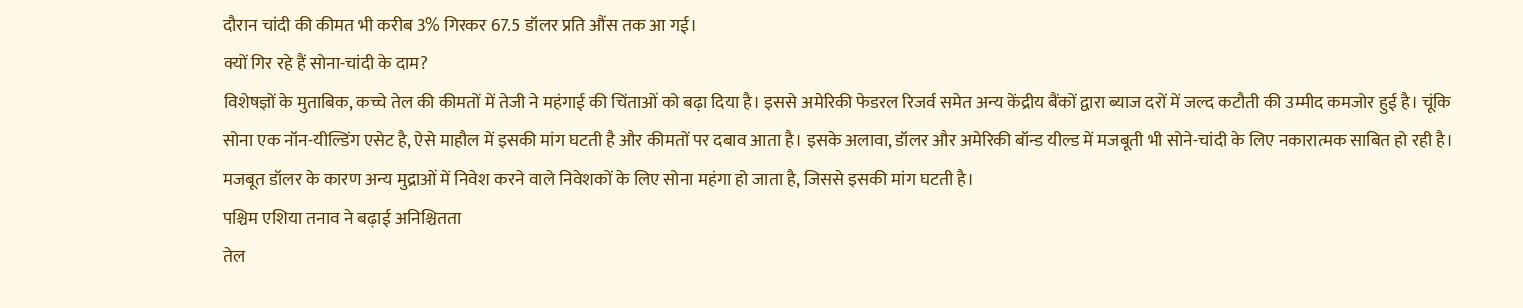दौरान चांदी की कीमत भी करीब 3% गिरकर 67.5 डॉलर प्रति औंस तक आ गई।
क्यों गिर रहे हैं सोना-चांदी के दाम?
विशेषज्ञों के मुताबिक, कच्चे तेल की कीमतों में तेजी ने महंगाई की चिंताओं को बढ़ा दिया है। इससे अमेरिकी फेडरल रिजर्व समेत अन्य केंद्रीय बैंकों द्वारा ब्याज दरों में जल्द कटौती की उम्मीद कमजोर हुई है। चूंकि सोना एक नॉन-यील्डिंग एसेट है, ऐसे माहौल में इसकी मांग घटती है और कीमतों पर दबाव आता है। इसके अलावा, डॉलर और अमेरिकी बॉन्ड यील्ड में मजबूती भी सोने-चांदी के लिए नकारात्मक साबित हो रही है। मजबूत डॉलर के कारण अन्य मुद्राओं में निवेश करने वाले निवेशकों के लिए सोना महंगा हो जाता है, जिससे इसकी मांग घटती है।
पश्चिम एशिया तनाव ने बढ़ाई अनिश्चितता
तेल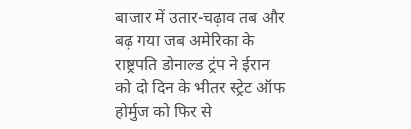बाजार में उतार-चढ़ाव तब और बढ़ गया जब अमेरिका के राष्ट्रपति डोनाल्ड ट्रंप ने ईरान को दो दिन के भीतर स्ट्रेट ऑफ होर्मुज को फिर से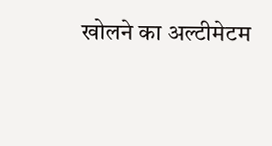खोलने का अल्टीमेटम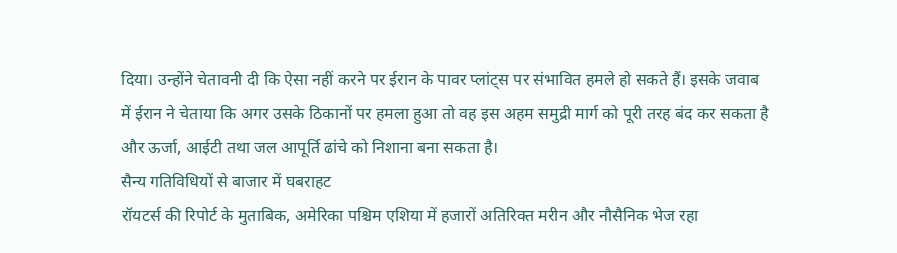दिया। उन्होंने चेतावनी दी कि ऐसा नहीं करने पर ईरान के पावर प्लांट्स पर संभावित हमले हो सकते हैं। इसके जवाब में ईरान ने चेताया कि अगर उसके ठिकानों पर हमला हुआ तो वह इस अहम समुद्री मार्ग को पूरी तरह बंद कर सकता है और ऊर्जा, आईटी तथा जल आपूर्ति ढांचे को निशाना बना सकता है।
सैन्य गतिविधियों से बाजार में घबराहट
रॉयटर्स की रिपोर्ट के मुताबिक, अमेरिका पश्चिम एशिया में हजारों अतिरिक्त मरीन और नौसैनिक भेज रहा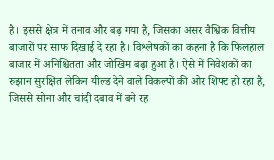है। इससे क्षेत्र में तनाव और बढ़ गया है, जिसका असर वैश्विक वित्तीय बाजारों पर साफ दिखाई दे रहा है। विश्लेषकों का कहना है कि फिलहाल बाजार में अनिश्चितता और जोखिम बढ़ा हुआ है। ऐसे में निवेशकों का रुझान सुरक्षित लेकिन यील्ड देने वाले विकल्पों की ओर शिफ्ट हो रहा है, जिससे सोना और चांदी दबाव में बने रह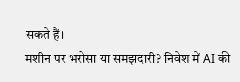सकते हैं।
मशीन पर भरोसा या समझदारी? निवेश में AI की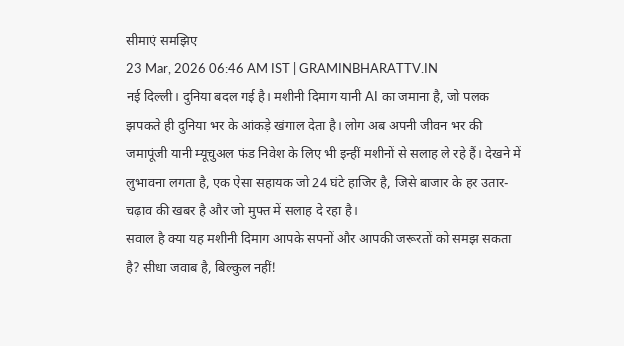सीमाएं समझिए
23 Mar, 2026 06:46 AM IST | GRAMINBHARATTV.IN
नई दिल्ली। दुनिया बदल गई है। मशीनी दिमाग यानी AI का जमाना है, जो पलक झपकते ही दुनिया भर के आंकड़े खंगाल देता है। लोग अब अपनी जीवन भर की जमापूंजी यानी म्यूचुअल फंड निवेश के लिए भी इन्हीं मशीनों से सलाह ले रहे हैं। देखने में लुभावना लगता है, एक ऐसा सहायक जो 24 घंटे हाजिर है, जिसे बाजार के हर उतार-चढ़ाव की खबर है और जो मुफ्त में सलाह दे रहा है।
सवाल है क्या यह मशीनी दिमाग आपके सपनों और आपकी जरूरतों को समझ सकता है? सीधा जवाब है, बिल्कुल नहीं!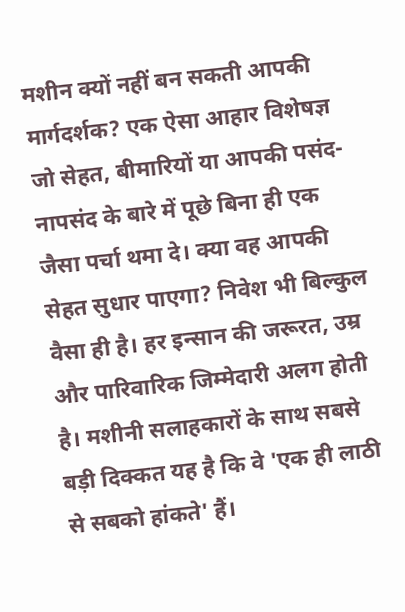मशीन क्यों नहीं बन सकती आपकी मार्गदर्शक? एक ऐसा आहार विशेषज्ञ जो सेहत, बीमारियों या आपकी पसंद-नापसंद के बारे में पूछे बिना ही एक जैसा पर्चा थमा दे। क्या वह आपकी सेहत सुधार पाएगा? निवेश भी बिल्कुल वैसा ही है। हर इन्सान की जरूरत, उम्र और पारिवारिक जिम्मेदारी अलग होती है। मशीनी सलाहकारों के साथ सबसे बड़ी दिक्कत यह है कि वे 'एक ही लाठी से सबको हांकते' हैं।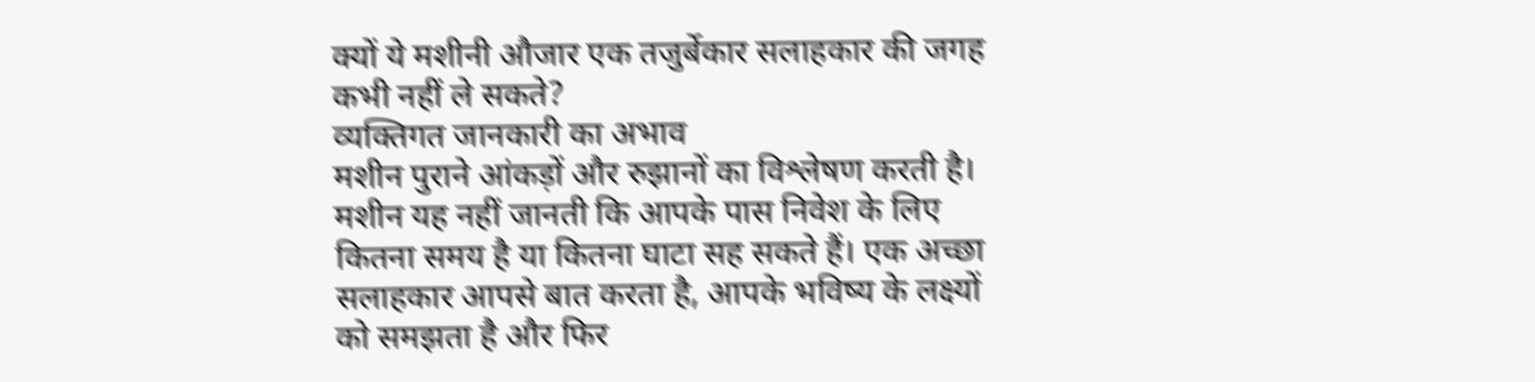क्यों ये मशीनी औजार एक तजुर्बेकार सलाहकार की जगह कभी नहीं ले सकते?
व्यक्तिगत जानकारी का अभाव
मशीन पुराने आंकड़ों और रुझानों का विश्लेषण करती है। मशीन यह नहीं जानती कि आपके पास निवेश के लिए कितना समय है या कितना घाटा सह सकते हैं। एक अच्छा सलाहकार आपसे बात करता है, आपके भविष्य के लक्ष्यों को समझता है और फिर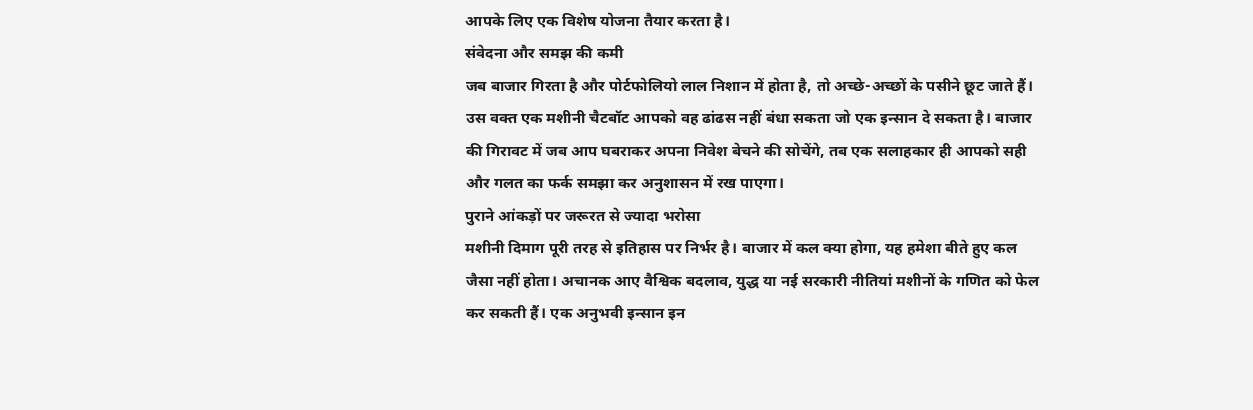आपके लिए एक विशेष योजना तैयार करता है।
संवेदना और समझ की कमी
जब बाजार गिरता है और पोर्टफोलियो लाल निशान में होता है, तो अच्छे-अच्छों के पसीने छूट जाते हैं। उस वक्त एक मशीनी चैटबॉट आपको वह ढांढस नहीं बंधा सकता जो एक इन्सान दे सकता है। बाजार की गिरावट में जब आप घबराकर अपना निवेश बेचने की सोचेंगे, तब एक सलाहकार ही आपको सही और गलत का फर्क समझा कर अनुशासन में रख पाएगा।
पुराने आंकड़ों पर जरूरत से ज्यादा भरोसा
मशीनी दिमाग पूरी तरह से इतिहास पर निर्भर है। बाजार में कल क्या होगा, यह हमेशा बीते हुए कल जैसा नहीं होता। अचानक आए वैश्विक बदलाव, युद्ध या नई सरकारी नीतियां मशीनों के गणित को फेल कर सकती हैं। एक अनुभवी इन्सान इन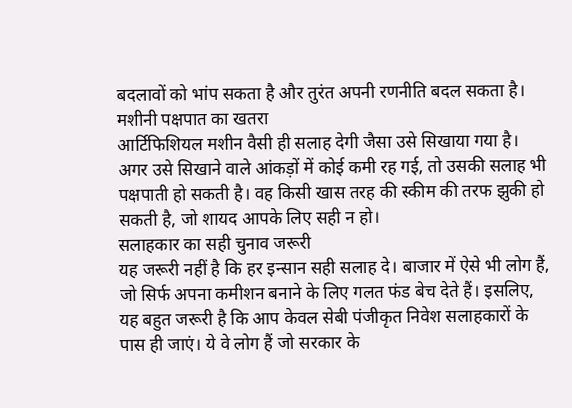बदलावों को भांप सकता है और तुरंत अपनी रणनीति बदल सकता है।
मशीनी पक्षपात का खतरा
आर्टिफिशियल मशीन वैसी ही सलाह देगी जैसा उसे सिखाया गया है। अगर उसे सिखाने वाले आंकड़ों में कोई कमी रह गई, तो उसकी सलाह भी पक्षपाती हो सकती है। वह किसी खास तरह की स्कीम की तरफ झुकी हो सकती है, जो शायद आपके लिए सही न हो।
सलाहकार का सही चुनाव जरूरी
यह जरूरी नहीं है कि हर इन्सान सही सलाह दे। बाजार में ऐसे भी लोग हैं, जो सिर्फ अपना कमीशन बनाने के लिए गलत फंड बेच देते हैं। इसलिए, यह बहुत जरूरी है कि आप केवल सेबी पंजीकृत निवेश सलाहकारों के पास ही जाएं। ये वे लोग हैं जो सरकार के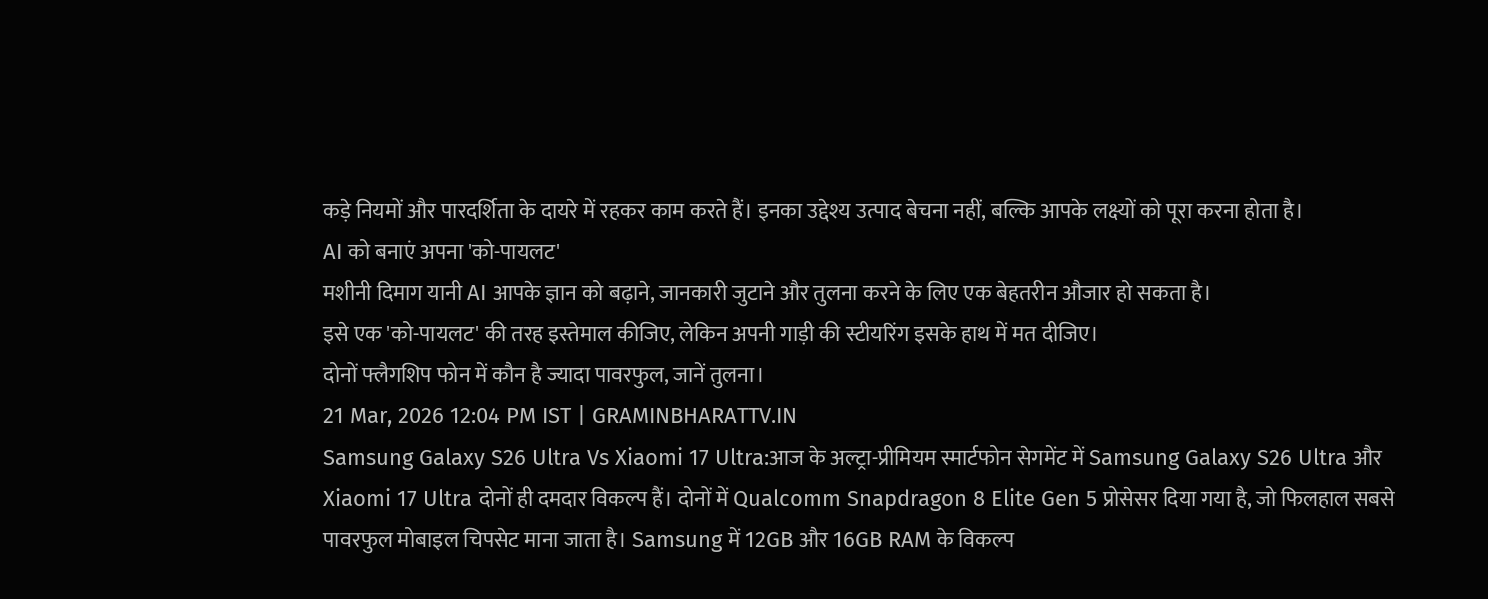कड़े नियमों और पारदर्शिता के दायरे में रहकर काम करते हैं। इनका उद्देश्य उत्पाद बेचना नहीं, बल्कि आपके लक्ष्यों को पूरा करना होता है।
AI को बनाएं अपना 'को-पायलट'
मशीनी दिमाग यानी AI आपके ज्ञान को बढ़ाने, जानकारी जुटाने और तुलना करने के लिए एक बेहतरीन औजार हो सकता है।
इसे एक 'को-पायलट' की तरह इस्तेमाल कीजिए, लेकिन अपनी गाड़ी की स्टीयरिंग इसके हाथ में मत दीजिए।
दोनों फ्लैगशिप फोन में कौन है ज्यादा पावरफुल, जानें तुलना।
21 Mar, 2026 12:04 PM IST | GRAMINBHARATTV.IN
Samsung Galaxy S26 Ultra Vs Xiaomi 17 Ultra:आज के अल्ट्रा-प्रीमियम स्मार्टफोन सेगमेंट में Samsung Galaxy S26 Ultra और Xiaomi 17 Ultra दोनों ही दमदार विकल्प हैं। दोनों में Qualcomm Snapdragon 8 Elite Gen 5 प्रोसेसर दिया गया है, जो फिलहाल सबसे पावरफुल मोबाइल चिपसेट माना जाता है। Samsung में 12GB और 16GB RAM के विकल्प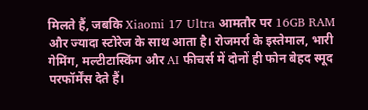मिलते हैं, जबकि Xiaomi 17 Ultra आमतौर पर 16GB RAM और ज्यादा स्टोरेज के साथ आता है। रोजमर्रा के इस्तेमाल, भारी गेमिंग, मल्टीटास्किंग और AI फीचर्स में दोनों ही फोन बेहद स्मूद परफॉर्मेंस देते हैं।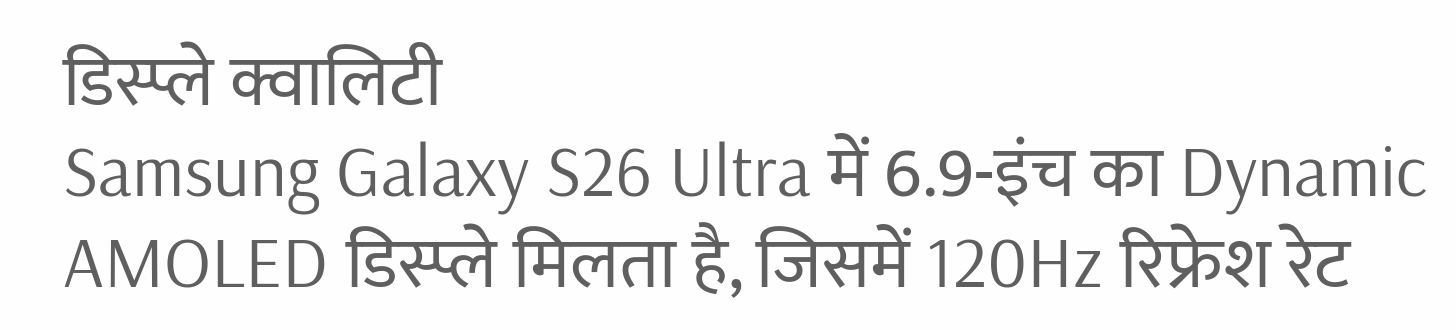डिस्प्ले क्वालिटी
Samsung Galaxy S26 Ultra में 6.9-इंच का Dynamic AMOLED डिस्प्ले मिलता है, जिसमें 120Hz रिफ्रेश रेट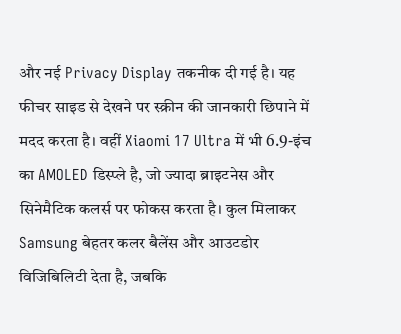और नई Privacy Display तकनीक दी गई है। यह फीचर साइड से देखने पर स्क्रीन की जानकारी छिपाने में मदद करता है। वहीं Xiaomi 17 Ultra में भी 6.9-इंच का AMOLED डिस्प्ले है, जो ज्यादा ब्राइटनेस और सिनेमैटिक कलर्स पर फोकस करता है। कुल मिलाकर Samsung बेहतर कलर बैलेंस और आउटडोर विजिबिलिटी देता है, जबकि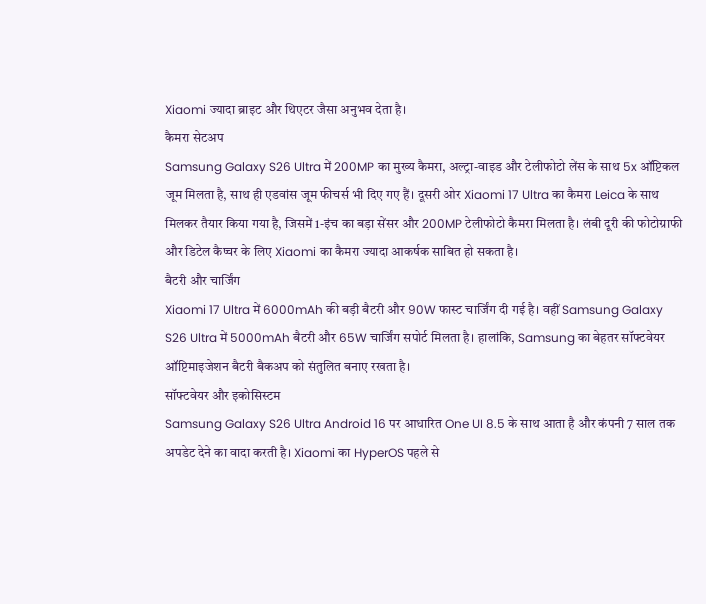Xiaomi ज्यादा ब्राइट और थिएटर जैसा अनुभव देता है।
कैमरा सेटअप
Samsung Galaxy S26 Ultra में 200MP का मुख्य कैमरा, अल्ट्रा-वाइड और टेलीफोटो लेंस के साथ 5x ऑप्टिकल जूम मिलता है, साथ ही एडवांस जूम फीचर्स भी दिए गए हैं। दूसरी ओर Xiaomi 17 Ultra का कैमरा Leica के साथ मिलकर तैयार किया गया है, जिसमें 1-इंच का बड़ा सेंसर और 200MP टेलीफोटो कैमरा मिलता है। लंबी दूरी की फोटोग्राफी और डिटेल कैप्चर के लिए Xiaomi का कैमरा ज्यादा आकर्षक साबित हो सकता है।
बैटरी और चार्जिंग
Xiaomi 17 Ultra में 6000mAh की बड़ी बैटरी और 90W फास्ट चार्जिंग दी गई है। वहीं Samsung Galaxy S26 Ultra में 5000mAh बैटरी और 65W चार्जिंग सपोर्ट मिलता है। हालांकि, Samsung का बेहतर सॉफ्टवेयर ऑप्टिमाइजेशन बैटरी बैकअप को संतुलित बनाए रखता है।
सॉफ्टवेयर और इकोसिस्टम
Samsung Galaxy S26 Ultra Android 16 पर आधारित One UI 8.5 के साथ आता है और कंपनी 7 साल तक अपडेट देने का वादा करती है। Xiaomi का HyperOS पहले से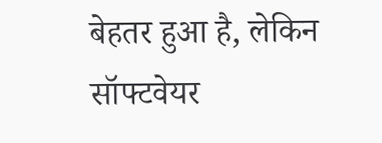बेहतर हुआ है, लेकिन सॉफ्टवेयर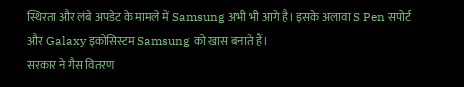स्थिरता और लंबे अपडेट के मामले में Samsung अभी भी आगे है। इसके अलावा S Pen सपोर्ट और Galaxy इकोसिस्टम Samsung को खास बनाते हैं।
सरकार ने गैस वितरण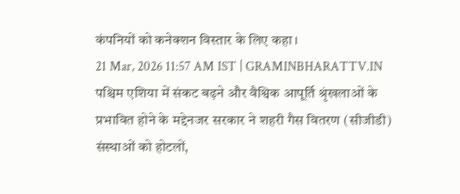कंपनियों को कनेक्शन विस्तार के लिए कहा।
21 Mar, 2026 11:57 AM IST | GRAMINBHARATTV.IN
पश्चिम एशिया में संकट बढ़ने और वैश्विक आपूर्ति श्रृंखलाओं के प्रभावित होने के मद्देनजर सरकार ने शहरी गैस वितरण (सीजीडी) संस्थाओं को होटलों,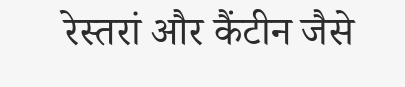रेस्तरां और कैंटीन जैसे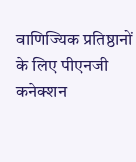वाणिज्यिक प्रतिष्ठानों के लिए पीएनजी कनेक्शन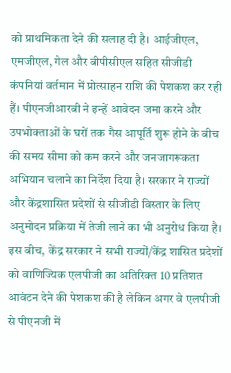को प्राथमिकता देने की सलाह दी है। आईजीएल, एमजीएल, गेल और बीपीसीएल सहित सीजीडी कंपनियां वर्तमान में प्रोत्साहन राशि की पेशकश कर रही हैं। पीएनजीआरबी ने इन्हें आवेदन जमा करने और उपभोक्ताओं के घरों तक गैस आपूर्ति शुरू होने के बीच की समय सीमा को कम करने और जनजागरूकता अभियान चलाने का निर्देश दिया है। सरकार ने राज्यों और केंद्रशासित प्रदेशों से सीजीडी विस्तार के लिए अनुमोदन प्रक्रिया में तेजी लाने का भी अनुरोध किया है। इस बीच, केंद्र सरकार ने सभी राज्यों/केंद्र शासित प्रदेशों को वाणिज्यिक एलपीजी का अतिरिक्त 10 प्रतिशत आवंटन देने की पेशकश की है लेकिन अगर वे एलपीजी से पीएनजी में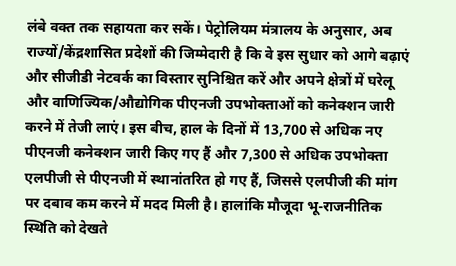लंबे वक्त तक सहायता कर सकें। पेट्रोलियम मंत्रालय के अनुसार, अब राज्यों/केंद्रशासित प्रदेशों की जिम्मेदारी है कि वे इस सुधार को आगे बढ़ाएं और सीजीडी नेटवर्क का विस्तार सुनिश्चित करें और अपने क्षेत्रों में घरेलू और वाणिज्यिक/औद्योगिक पीएनजी उपभोक्ताओं को कनेक्शन जारी करने में तेजी लाएं। इस बीच, हाल के दिनों में 13,700 से अधिक नए पीएनजी कनेक्शन जारी किए गए हैं और 7,300 से अधिक उपभोक्ता एलपीजी से पीएनजी में स्थानांतरित हो गए हैं, जिससे एलपीजी की मांग पर दबाव कम करने में मदद मिली है। हालांकि मौजूदा भू-राजनीतिक स्थिति को देखते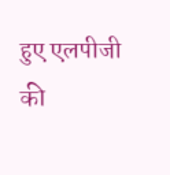हुए एलपीजी की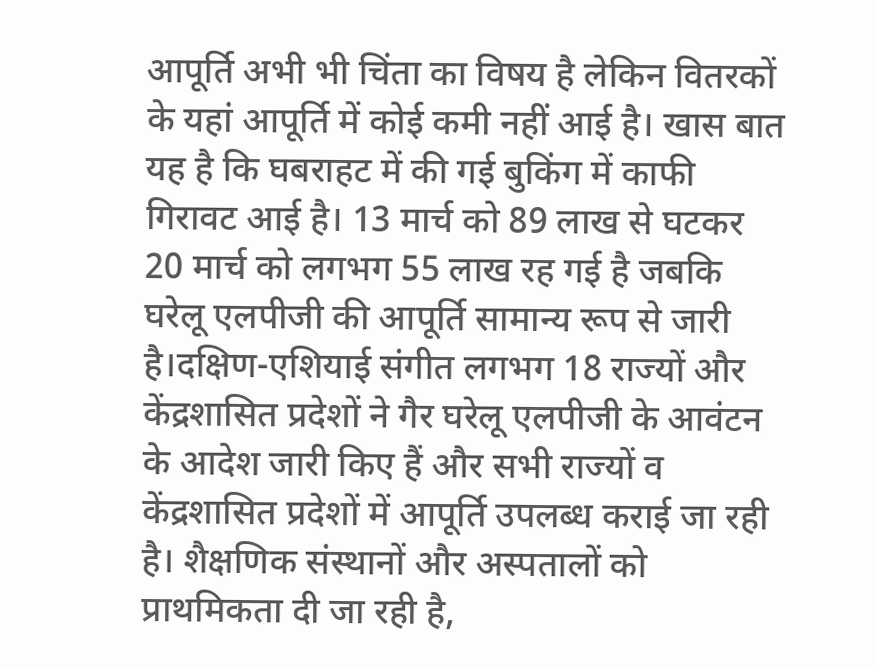आपूर्ति अभी भी चिंता का विषय है लेकिन वितरकों के यहां आपूर्ति में कोई कमी नहीं आई है। खास बात यह है कि घबराहट में की गई बुकिंग में काफी गिरावट आई है। 13 मार्च को 89 लाख से घटकर 20 मार्च को लगभग 55 लाख रह गई है जबकि घरेलू एलपीजी की आपूर्ति सामान्य रूप से जारी है।दक्षिण-एशियाई संगीत लगभग 18 राज्यों और केंद्रशासित प्रदेशों ने गैर घरेलू एलपीजी के आवंटन के आदेश जारी किए हैं और सभी राज्यों व केंद्रशासित प्रदेशों में आपूर्ति उपलब्ध कराई जा रही है। शैक्षणिक संस्थानों और अस्पतालों को प्राथमिकता दी जा रही है,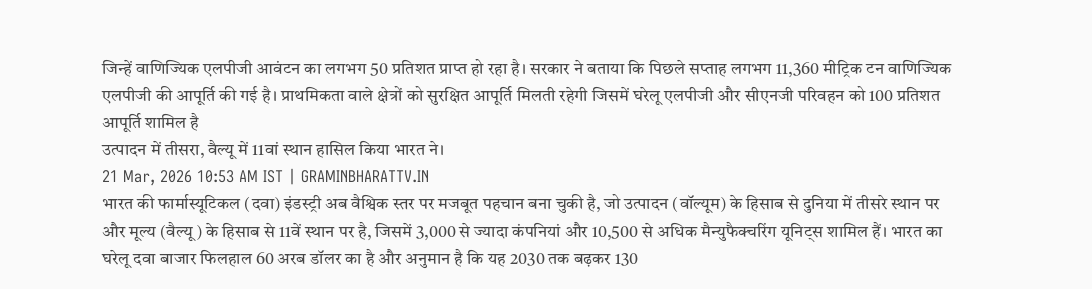जिन्हें वाणिज्यिक एलपीजी आवंटन का लगभग 50 प्रतिशत प्राप्त हो रहा है। सरकार ने बताया कि पिछले सप्ताह लगभग 11,360 मीट्रिक टन वाणिज्यिक एलपीजी की आपूर्ति की गई है। प्राथमिकता वाले क्षेत्रों को सुरक्षित आपूर्ति मिलती रहेगी जिसमें घरेलू एलपीजी और सीएनजी परिवहन को 100 प्रतिशत आपूर्ति शामिल है
उत्पादन में तीसरा, वैल्यू में 11वां स्थान हासिल किया भारत ने।
21 Mar, 2026 10:53 AM IST | GRAMINBHARATTV.IN
भारत की फार्मास्यूटिकल (दवा) इंडस्ट्री अब वैश्विक स्तर पर मजबूत पहचान बना चुकी है, जो उत्पादन (वॉल्यूम) के हिसाब से दुनिया में तीसरे स्थान पर और मूल्य (वैल्यू) के हिसाब से 11वें स्थान पर है, जिसमें 3,000 से ज्यादा कंपनियां और 10,500 से अधिक मैन्युफैक्चरिंग यूनिट्स शामिल हैं। भारत का घरेलू दवा बाजार फिलहाल 60 अरब डॉलर का है और अनुमान है कि यह 2030 तक बढ़कर 130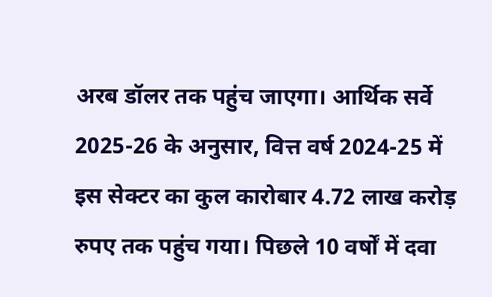अरब डॉलर तक पहुंच जाएगा। आर्थिक सर्वे 2025-26 के अनुसार, वित्त वर्ष 2024-25 में इस सेक्टर का कुल कारोबार 4.72 लाख करोड़ रुपए तक पहुंच गया। पिछले 10 वर्षों में दवा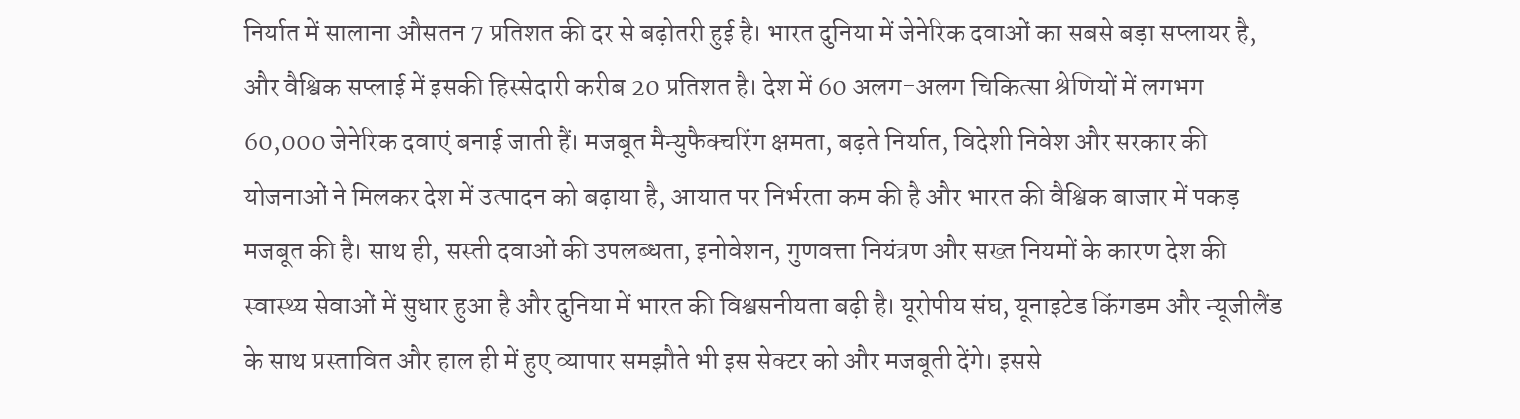निर्यात में सालाना औसतन 7 प्रतिशत की दर से बढ़ोतरी हुई है। भारत दुनिया में जेनेरिक दवाओं का सबसे बड़ा सप्लायर है, और वैश्विक सप्लाई में इसकी हिस्सेदारी करीब 20 प्रतिशत है। देश में 60 अलग-अलग चिकित्सा श्रेणियों में लगभग 60,000 जेनेरिक दवाएं बनाई जाती हैं। मजबूत मैन्युफैक्चरिंग क्षमता, बढ़ते निर्यात, विदेशी निवेश और सरकार की योजनाओं ने मिलकर देश में उत्पादन को बढ़ाया है, आयात पर निर्भरता कम की है और भारत की वैश्विक बाजार में पकड़ मजबूत की है। साथ ही, सस्ती दवाओं की उपलब्धता, इनोवेशन, गुणवत्ता नियंत्रण और सख्त नियमों के कारण देश की स्वास्थ्य सेवाओं में सुधार हुआ है और दुनिया में भारत की विश्वसनीयता बढ़ी है। यूरोपीय संघ, यूनाइटेड किंगडम और न्यूजीलैंड के साथ प्रस्तावित और हाल ही में हुए व्यापार समझौते भी इस सेक्टर को और मजबूती देंगे। इससे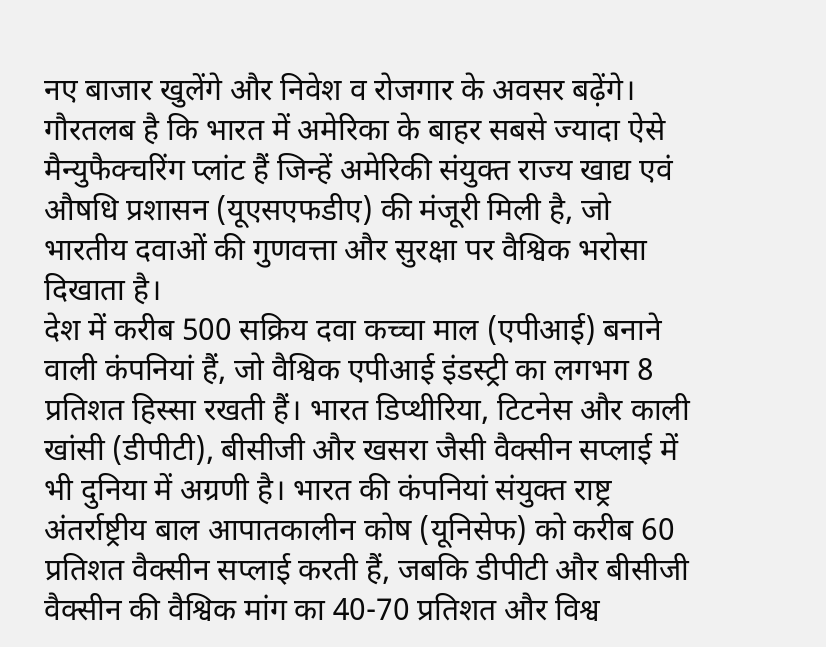नए बाजार खुलेंगे और निवेश व रोजगार के अवसर बढ़ेंगे। गौरतलब है कि भारत में अमेरिका के बाहर सबसे ज्यादा ऐसे मैन्युफैक्चरिंग प्लांट हैं जिन्हें अमेरिकी संयुक्त राज्य खाद्य एवं औषधि प्रशासन (यूएसएफडीए) की मंजूरी मिली है, जो भारतीय दवाओं की गुणवत्ता और सुरक्षा पर वैश्विक भरोसा दिखाता है।
देश में करीब 500 सक्रिय दवा कच्चा माल (एपीआई) बनाने वाली कंपनियां हैं, जो वैश्विक एपीआई इंडस्ट्री का लगभग 8 प्रतिशत हिस्सा रखती हैं। भारत डिप्थीरिया, टिटनेस और काली खांसी (डीपीटी), बीसीजी और खसरा जैसी वैक्सीन सप्लाई में भी दुनिया में अग्रणी है। भारत की कंपनियां संयुक्त राष्ट्र अंतर्राष्ट्रीय बाल आपातकालीन कोष (यूनिसेफ) को करीब 60 प्रतिशत वैक्सीन सप्लाई करती हैं, जबकि डीपीटी और बीसीजी वैक्सीन की वैश्विक मांग का 40-70 प्रतिशत और विश्व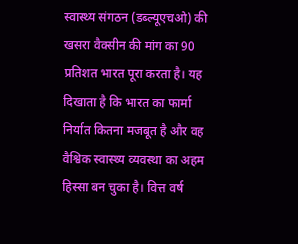स्वास्थ्य संगठन (डब्ल्यूएचओ) की खसरा वैक्सीन की मांग का 90 प्रतिशत भारत पूरा करता है। यह दिखाता है कि भारत का फार्मा निर्यात कितना मजबूत है और वह वैश्विक स्वास्थ्य व्यवस्था का अहम हिस्सा बन चुका है। वित्त वर्ष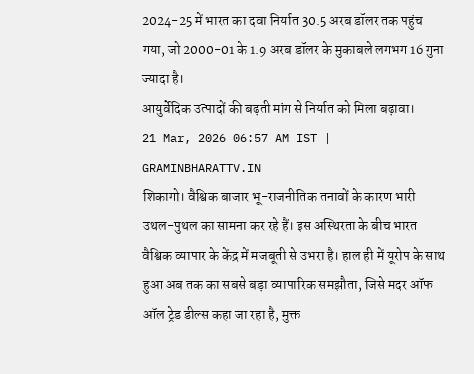2024-25 में भारत का दवा निर्यात 30.5 अरब डॉलर तक पहुंच गया, जो 2000-01 के 1.9 अरब डॉलर के मुकाबले लगभग 16 गुना ज्यादा है।
आयुर्वेदिक उत्पादों की बढ़ती मांग से निर्यात को मिला बढ़ावा।
21 Mar, 2026 06:57 AM IST | GRAMINBHARATTV.IN
शिकागो। वैश्विक बाजार भू-राजनीतिक तनावों के कारण भारी उथल-पुथल का सामना कर रहे हैं। इस अस्थिरता के बीच भारत वैश्विक व्यापार के केंद्र में मजबूती से उभरा है। हाल ही में यूरोप के साथ हुआ अब तक का सबसे बड़ा व्यापारिक समझौता, जिसे मदर ऑफ ऑल ट्रेड डील्स कहा जा रहा है, मुक्त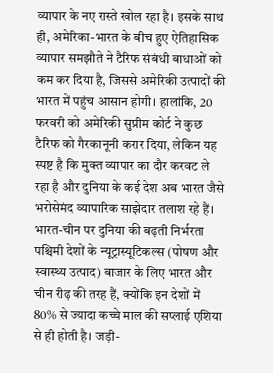व्यापार के नए रास्ते खोल रहा है। इसके साथ ही, अमेरिका-भारत के बीच हुए ऐतिहासिक व्यापार समझौते ने टैरिफ संबंधी बाधाओं को कम कर दिया है, जिससे अमेरिकी उत्पादों की भारत में पहुंच आसान होगी। हालांकि, 20 फरवरी को अमेरिकी सुप्रीम कोर्ट ने कुछ टैरिफ को गैरकानूनी करार दिया, लेकिन यह स्पष्ट है कि मुक्त व्यापार का दौर करवट ले रहा है और दुनिया के कई देश अब भारत जैसे भरोसेमंद व्यापारिक साझेदार तलाश रहे हैं।
भारत-चीन पर दुनिया की बढ़ती निर्भरता
पश्चिमी देशों के न्यूट्रास्यूटिकल्स (पोषण और स्वास्थ्य उत्पाद) बाजार के लिए भारत और चीन रीढ़ की तरह हैं, क्योंकि इन देशों में 80% से ज्यादा कच्चे माल की सप्लाई एशिया से ही होती है। जड़ी-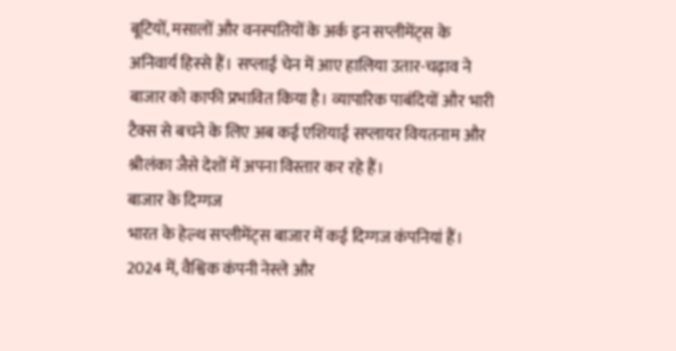बूटियों, मसालों और वनस्पतियों के अर्क इन सप्लीमेंट्स के अनिवार्य हिस्से हैं। सप्लाई चेन में आए हालिया उतार-चढ़ाव ने बाजार को काफी प्रभावित किया है। व्यापारिक पाबंदियों और भारी टैक्स से बचने के लिए अब कई एशियाई सप्लायर वियतनाम और श्रीलंका जैसे देशों में अपना विस्तार कर रहे हैं।
बाजार के दिग्गज
भारत के हेल्थ सप्लीमेंट्स बाजार में कई दिग्गज कंपनियां हैं। 2024 में, वैश्विक कंपनी नेस्ले और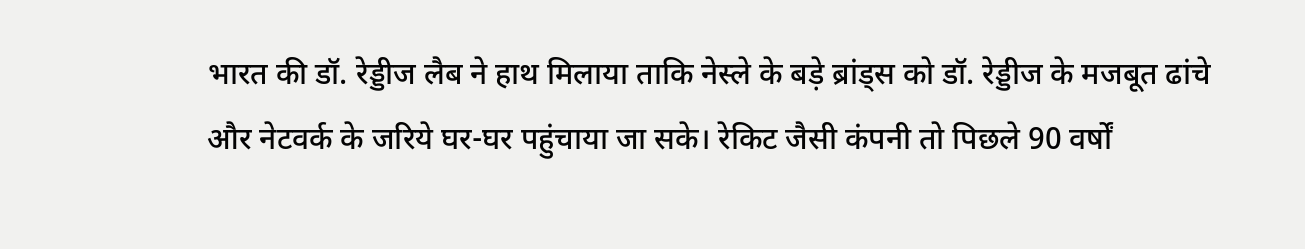भारत की डॉ. रेड्डीज लैब ने हाथ मिलाया ताकि नेस्ले के बड़े ब्रांड्स को डॉ. रेड्डीज के मजबूत ढांचे और नेटवर्क के जरिये घर-घर पहुंचाया जा सके। रेकिट जैसी कंपनी तो पिछले 90 वर्षों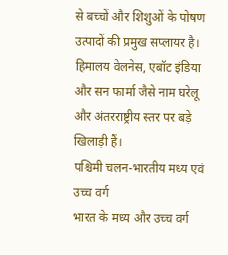से बच्चों और शिशुओं के पोषण उत्पादों की प्रमुख सप्लायर है। हिमालय वेलनेस, एबॉट इंडिया और सन फार्मा जैसे नाम घरेलू और अंतरराष्ट्रीय स्तर पर बड़े खिलाड़ी हैं।
पश्चिमी चलन-भारतीय मध्य एवं उच्च वर्ग
भारत के मध्य और उच्च वर्ग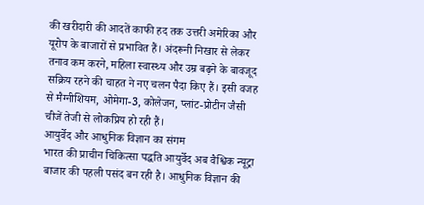की खरीदारी की आदतें काफी हद तक उत्तरी अमेरिका और यूरोप के बाजारों से प्रभावित हैं। अंदरूनी निखार से लेकर तनाव कम करने, महिला स्वास्थ्य और उम्र बढ़ने के बावजूद सक्रिय रहने की चाहत ने नए चलन पैदा किए हैं। इसी वजह से मैग्नीशियम, ओमेगा-3, कोलेजन, प्लांट-प्रोटीन जैसी चीजें तेजी से लोकप्रिय हो रही हैं।
आयुर्वेद और आधुनिक विज्ञान का संगम
भारत की प्राचीन चिकित्सा पद्धति आयुर्वेद अब वैश्विक न्यूट्रा बाजार की पहली पसंद बन रही है। आधुनिक विज्ञान की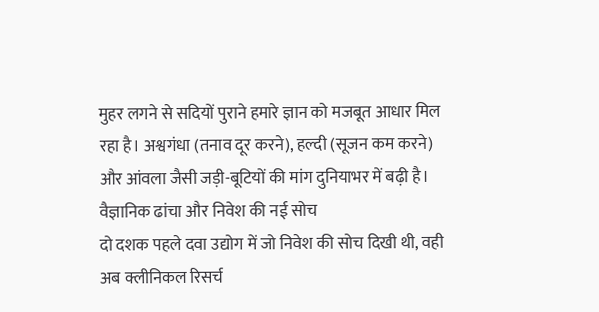मुहर लगने से सदियों पुराने हमारे ज्ञान को मजबूत आधार मिल रहा है। अश्वगंधा (तनाव दूर करने), हल्दी (सूजन कम करने) और आंवला जैसी जड़ी-बूटियों की मांग दुनियाभर में बढ़ी है।
वैज्ञानिक ढांचा और निवेश की नई सोच
दो दशक पहले दवा उद्योग में जो निवेश की सोच दिखी थी, वही अब क्लीनिकल रिसर्च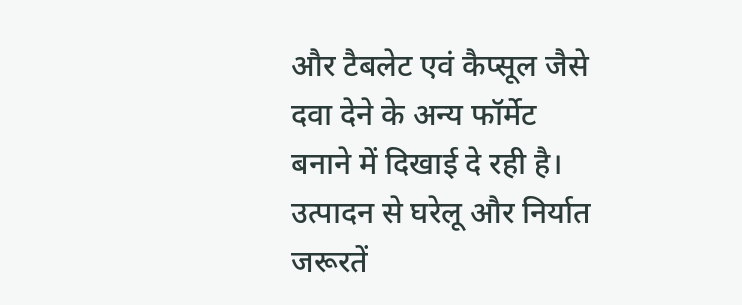और टैबलेट एवं कैप्सूल जैसे दवा देने के अन्य फॉर्मेट बनाने में दिखाई दे रही है। उत्पादन से घरेलू और निर्यात जरूरतें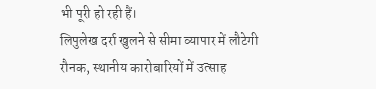भी पूरी हो रही हैं।
लिपुलेख दर्रा खुलने से सीमा व्यापार में लौटेगी रौनक, स्थानीय कारोबारियों में उत्साह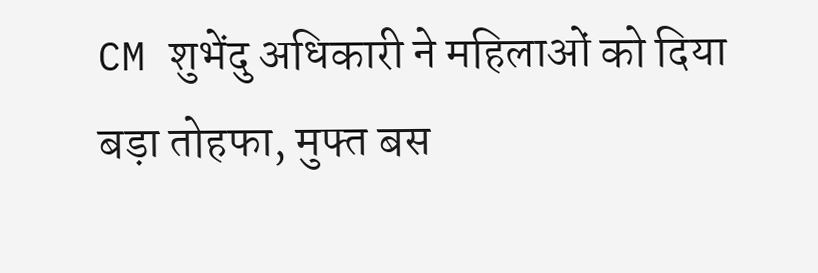CM शुभेंदु अधिकारी ने महिलाओं को दिया बड़ा तोहफा, मुफ्त बस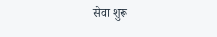सेवा शुरू